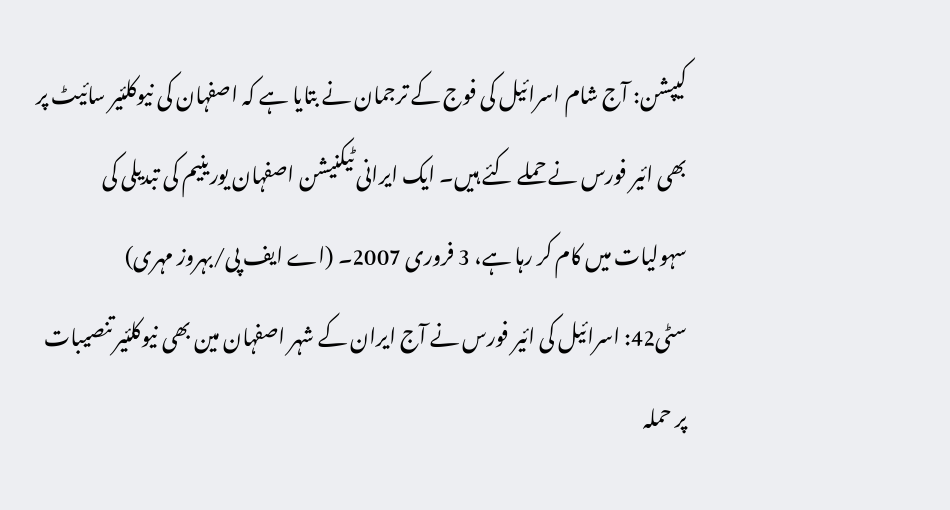کیپشن: آج شام اسرائیل کی فوج کے ترجمان نے بتایا ہے کہ اصفہان کی نیوکلئیر سائیٹ پر بھی ائیر فورس نے حملے کئے ہیں۔ ایک ایرانی ٹیکنیشن اصفہان یورینیم کی تبدیلی کی سہولیات میں کام کر رہا ہے، 3 فروری 2007۔ (اے ایف پی/بہروز مہری)
سٹی42: اسرائیل کی ائیر فورس نے آج ایران کے شہر اصفہان مین بھی نیوکلئیر تنصیبات پر حملہ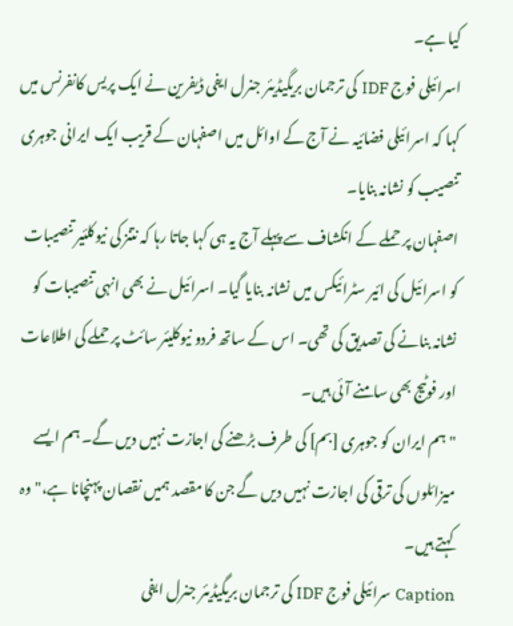کیا ہے۔
اسرائیلی فوج IDF کی ترجمان بریگیڈیئر جنرل ایفی ڈیفرین نے ایک پریس کانفرنس میں کہا کہ اسرائیلی فضائیہ نے آج کے اوائل میں اصفہان کے قریب ایک ایرانی جوہری تنصیب کو نشانہ بنایا۔
اصفہان پر حملے کے انکشاف سے پہلے آج یہ ہی کہا جاتا رہا کہ نتنز کی نیوکلئیر تنصیبات کو اسرائیل کی ائیر سٹرائیکس میں نشانہ بنایا گیا۔ اسرائیل نے بھی انہی تنصیبات کو نشانہ بنانے کی تصدیق کی تھی۔ اس کے ساتھ فردو نیوکلیئر سائٹ پر حملے کی اطلاعات اور فوٹیج بھی سامنے آئی ہیں۔
"ہم ایران کو جوہری [بم] کی طرف بڑھنے کی اجازت نہیں دیں گے۔ ہم ایسے میزائلوں کی ترقی کی اجازت نہیں دیں گے جن کا مقصد ہمیں نقصان پہنچانا ہے،" وہ کہتے ہیں۔
Caption سرائیلی فوج IDF کی ترجمان بریگیڈیئر جنرل ایفی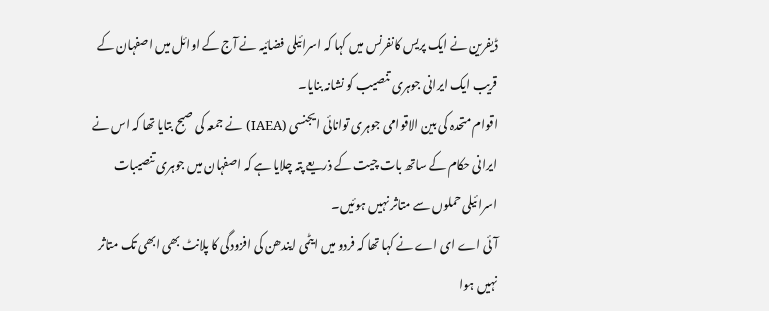ڈیفرین نے ایک پریس کانفرنس میں کہا کہ اسرائیلی فضائیہ نے آج کے اوائل میں اصفہان کے قریب ایک ایرانی جوہری تنصیب کو نشانہ بنایا۔
اقوام متحدہ کی بین الاقوامی جوہری توانائی ایجنسی (IAEA) نے جمعہ کی صبح بتایا تھا کہ اس نے ایرانی حکام کے ساتھ بات چیت کے ذریعے پتہ چلایا ہے کہ اصفہان میں جوہری تنصیبات اسرائیلی حملوں سے متاثر نہیں ہوئیں۔
آئی اے ای اے نے کہا تھا کہ فردو میں ایٹمی ایندھن کی افزودگی کا پلانٹ بھی ابھی تک متاثر نہیں ہوا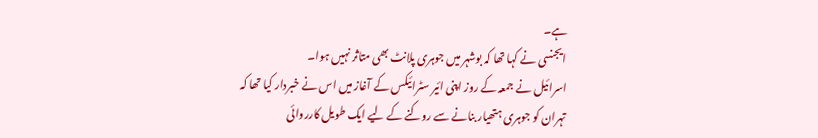ہے۔
ایجنسی نے کہا تھا کہ بوشہر میں جوہری پلانٹ بھی متاثر نہیں ہوا۔
اسرائیل نے جمعہ کے روز اپنی ائیر سٹرائیکس کے آغاز میں اس نے خبردار کیا تھا کہ تہران کو جوہری ہتھیار بنانے سے روکنے کے لیے ایک طویل کارروائی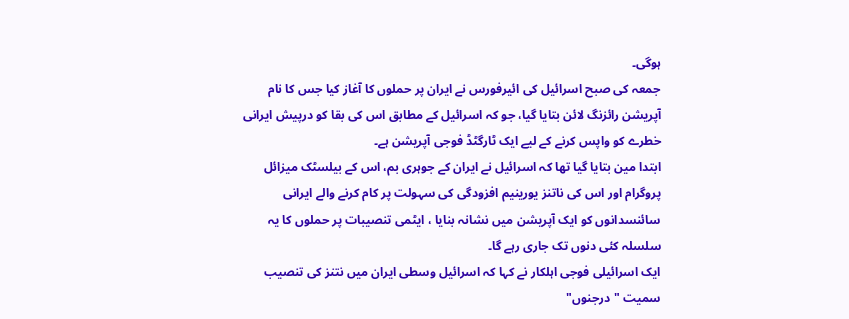ہوگی۔
جمعہ کی صبح اسرائیل کی ائیرفورس نے ایران پر حملوں کا آغاز کیا جس کا نام آپریشن رائزنگ لائن بتایا گیا، جو کہ اسرائیل کے مطابق اس کی بقا کو درپیش ایرانی خطرے کو واپس کرنے کے لیے ایک ٹارگٹڈ فوجی آپریشن ہے۔
ابتدا مین بتایا گیا تھا کہ اسرائیل نے ایران کے جوہری بم، اس کے بیلسٹک میزائل پروگرام اور اس کی ناتنز یورینیم افزودگی کی سہولت پر کام کرنے والے ایرانی سائنسدانوں کو ایک آپریشن میں نشانہ بنایا ، ایٹمی تنصیبات پر حملوں کا یہ سلسلہ کئی دنوں تک جاری رہے گا۔
ایک اسرائیلی فوجی اہلکار نے کہا کہ اسرائیل وسطی ایران میں نتنز کی تنصیب سمیت "درجنوں"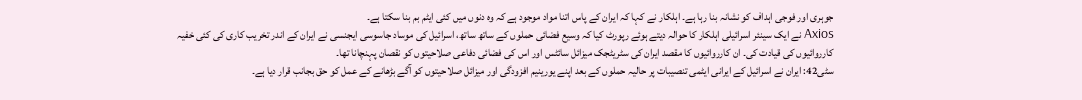جوہری اور فوجی اہداف کو نشانہ بنا رہا ہے۔ اہلکار نے کہا کہ ایران کے پاس اتنا مواد موجود ہے کہ وہ دنوں میں کئی ایٹم بم بنا سکتا ہے۔
Axios نے ایک سینئر اسرائیلی اہلکار کا حوالہ دیتے ہوئے رپورٹ کیا کہ وسیع فضائی حملوں کے ساتھ ساتھ، اسرائیل کی موساد جاسوسی ایجنسی نے ایران کے اندر تخریب کاری کی کئی خفیہ کارروائیوں کی قیادت کی۔ ان کارروائیوں کا مقصد ایران کی سٹریٹجک میزائل سائٹس اور اس کی فضائی دفاعی صلاحیتوں کو نقصان پہنچانا تھا۔
سٹی42: ایران نے اسرائیل کے ایرانی ایٹمی تنصیبات پر حالیہ حملوں کے بعد اپنے یورینیم افزودگی اور میزائل صلاحیتوں کو آگے بڑھانے کے عمل کو حق بجانب قرار دیا ہے۔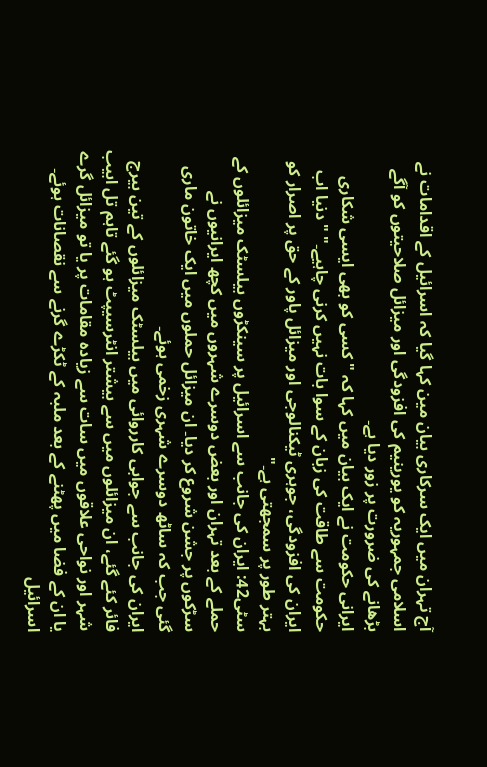آج تہران میں ایک سرکاری بیان مین کہا گیا کہ اسرائیل کے اقدامات نے اسلامی جمہوریہ کو یورینیم کی افزودگی اور میزائل صلاحیتوں کو آگے بڑھانے کی ضرورت پر زور دیا ہے۔
ایرانی حکومت نے ایک بیان میں کہا کہ "کسی کو بھی ایسی شکاری حکومت سے طاقت کی زبان کے سوا بات نہیں کرنی چاہیے۔" "دنیا اب ایران کی افزودگی، جوہری ٹیکنالوجی اور میزائل پاور کے حق پر اصرار کو بہتر طور پر سمجھتی ہے۔"
سٹی42: ایران کی جانب سے اسرائیل پر سینکڑوں بیلسٹک میزائلوں کے حملے کے بعد تہران اور بعض دوسرے شہروں میں کچھ ایرانیوں نے سڑکوں پر جشن شروع کر دیا۔ ان میزائل حملوں میں ایک خاتون ماری گئی جب کہ ساٹھ دوسرے شہری زخمی ہوئے۔
ایران کی جانب سے جوابی کارروائی میں بیلسٹک میزائلوں کے تین بیرج فائر کئے گئے، ان میزائلوں میں سے بیشتر انٹرسیپٹ ہو گئے تاہم تل ابیب شہر اور نواحی علاقوں میں سات سے زیادہ مقامات پر یا تو میزائل گرے یا ان کے فضا میں پھٹنے کے بعد ملبہ کے ٹکڑے گرنے سے نقصانات ہوئے۔
اسرائیل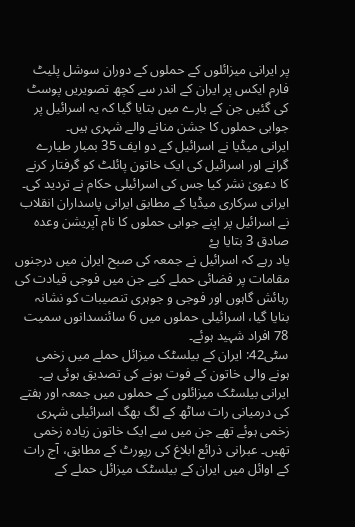پر ایرانی میزائلوں کے حملوں کے دوران سوشل پلیٹ فارم ایکس پر ایران کے اندر سے کچھ تصویریں پوسٹ کی گئیں جن کے بارے میں بتایا گیا کہ یہ اسرائیل پر جوابی حملوں کا جشن منانے والے شہری ہیں۔
ایرانی میڈیا نے اسرائیل کے دو ایف 35 بمبار طیارے گرانے اور اسرائیل کی ایک خاتون پائلٹ کو گرفتار کرنے کا دعویٰ نشر کیا جس کی اسرائیلی حکام نے تردید کی۔
ایرانی سرکاری میڈیا کے مطابق ایرانی پاسداران انقلاب نے اسرائیل پر اپنے جوابی حملوں کا نام آپریشن وعدہ صادق 3 بتایا ہےْ
یاد رہے کہ اسرائیل نے جمعہ کی صبح ایران میں درجنوں مقامات پر فضائی حملے کیے جن میں فوجی قیادت کی رہائش گاہوں اور فوجی و جوہری تنصیبات کو نشانہ بنایا گیا، اسرائیلی حملوں میں 6 سائنسدانوں سمیت 78 افراد شہید ہوئے۔
سٹی42: ایران کے بیلسٹک میزائل حملے میں زخمی ہونے والی خاتون کے فوت ہونے کی تصدیق ہوئی ہے۔ ایرانی بیلسٹک میزائلوں کے حملوں میں جمعہ اور ہفتے کی درمیانی رات ساٹھ کے لگ بھگ اسرائیلی شہری زخمی ہوئے تھے جن میں سے ایک خاتون زیادہ زخمی تھیں۔ عبرانی ذرائع ابلاغ کی رپورٹ کے مطابق، آج رات کے اوائل میں ایران کے بیلسٹک میزائل حملے کے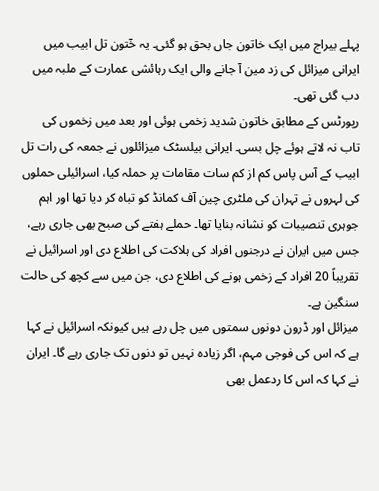پہلے بیراج میں ایک خاتون جاں بحق ہو گئی۔ یہ خٓتون تل ابیب میں ایرانی میزائل کی زد مین آ جانے والی ایک رہائشی عمارت کے ملبہ میں دب گئی تھی۔
رپورٹس کے مطابق خاتون شدید زخمی ہوئی اور بعد میں زخموں کی تاب نہ لاتے ہوئے چل بسی۔ ایرانی بیلسٹک میزائلوں نے جمعہ کی رات تل ابیب کے آس پاس کم از کم سات مقامات پر حملہ کیا، اسرائیلی حملوں کی لہروں نے تہران کی ملٹری چین آف کمانڈ کو تباہ کر دیا تھا اور اہم جوہری تنصیبات کو نشانہ بنایا تھا۔ حملے ہفتے کی صبح بھی جاری رہے، جس میں ایران نے درجنوں افراد کی ہلاکت کی اطلاع دی اور اسرائیل نے تقریباً 20 افراد کے زخمی ہونے کی اطلاع دی، جن میں سے کچھ کی حالت سنگین ہے۔
میزائل اور ڈرون دونوں سمتوں میں چل رہے ہیں کیونکہ اسرائیل نے کہا ہے کہ اس کی فوجی مہم، اگر زیادہ نہیں تو دنوں تک جاری رہے گا۔ ایران نے کہا کہ اس کا ردعمل بھی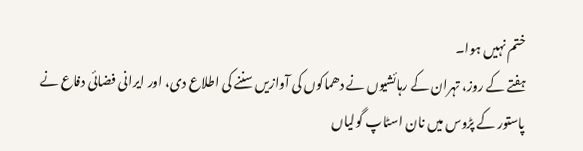ختم نہیں ہوا۔
ہفتے کے روز، تہران کے رہائشیوں نے دھماکوں کی آوازیں سننے کی اطلاع دی، اور ایرانی فضائی دفاع نے پاستور کے پڑوس میں نان اسٹاپ گولیاں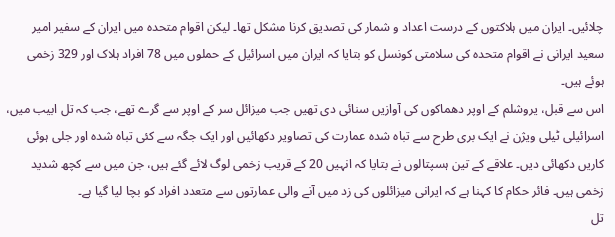چلائیں۔ ایران میں ہلاکتوں کے درست اعداد و شمار کی تصدیق کرنا مشکل تھا۔ لیکن اقوام متحدہ میں ایران کے سفیر امیر سعید ایرانی نے اقوام متحدہ کی سلامتی کونسل کو بتایا کہ ایران میں اسرائیل کے حملوں میں 78 افراد ہلاک اور 329 زخمی ہوئے ہیں۔
اس سے قبل، یروشلم کے اوپر دھماکوں کی آوازیں سنائی دی تھیں جب میزائل سر کے اوپر سے گرے تھے، جب کہ تل ابیب میں، اسرائیلی ٹیلی ویژن نے ایک بری طرح سے تباہ شدہ عمارت کی تصاویر دکھائیں اور ایک جگہ سے کئی تباہ شدہ اور جلی ہوئی کاریں دکھائی دیں۔ علاقے کے تین ہسپتالوں نے بتایا کہ انہیں 20 کے قریب زخمی لوگ لائے گئے ہیں، جن میں سے کچھ شدید زخمی ہیں۔ فائر حکام کا کہنا ہے کہ ایرانی میزائلوں کی زد میں آنے والی عمارتوں سے متعدد افراد کو بچا لیا گیا ہے۔
تل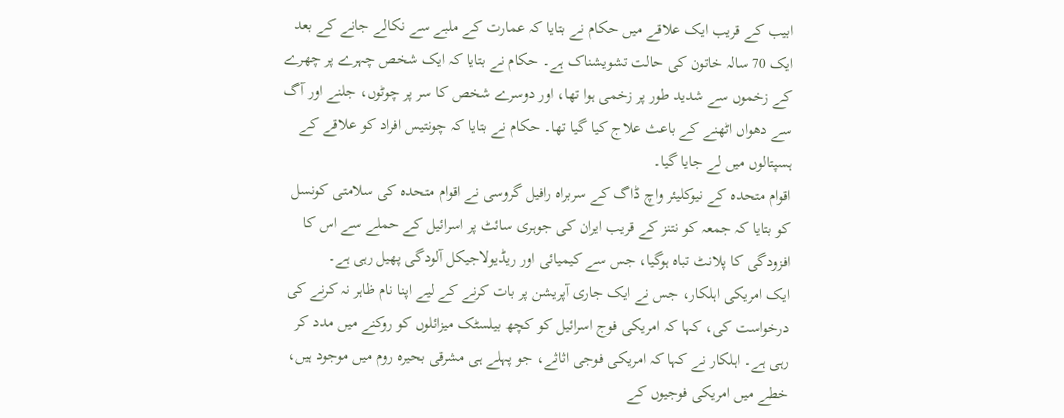ابیب کے قریب ایک علاقے میں حکام نے بتایا کہ عمارت کے ملبے سے نکالے جانے کے بعد ایک 70 سالہ خاتون کی حالت تشویشناک ہے۔ حکام نے بتایا کہ ایک شخص چہرے پر چھرے کے زخموں سے شدید طور پر زخمی ہوا تھا، اور دوسرے شخص کا سر پر چوٹوں، جلنے اور آگ سے دھواں اٹھنے کے باعث علاج کیا گیا تھا۔ حکام نے بتایا کہ چونتیس افراد کو علاقے کے ہسپتالوں میں لے جایا گیا۔
اقوام متحدہ کے نیوکلیئر واچ ڈاگ کے سربراہ رافیل گروسی نے اقوام متحدہ کی سلامتی کونسل کو بتایا کہ جمعہ کو نتنز کے قریب ایران کی جوہری سائٹ پر اسرائیل کے حملے سے اس کا افزودگی کا پلانٹ تباہ ہوگیا، جس سے کیمیائی اور ریڈیولاجیکل آلودگی پھیل رہی ہے۔
ایک امریکی اہلکار، جس نے ایک جاری آپریشن پر بات کرنے کے لیے اپنا نام ظاہر نہ کرنے کی درخواست کی، کہا کہ امریکی فوج اسرائیل کو کچھ بیلسٹک میزائلوں کو روکنے میں مدد کر رہی ہے۔ اہلکار نے کہا کہ امریکی فوجی اثاثے، جو پہلے ہی مشرقی بحیرہ روم میں موجود ہیں، خطے میں امریکی فوجیوں کے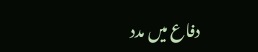دفاع میں مدد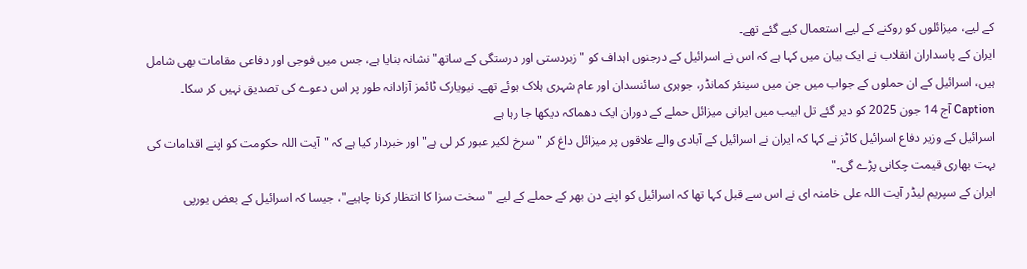کے لیے، میزائلوں کو روکنے کے لیے استعمال کیے گئے تھے۔
ایران کے پاسداران انقلاب نے ایک بیان میں کہا ہے کہ اس نے اسرائیل کے درجنوں اہداف کو "زبردستی اور درستگی کے ساتھ" نشانہ بنایا ہے، جس میں فوجی اور دفاعی مقامات بھی شامل ہیں، اسرائیل کے ان حملوں کے جواب میں جن میں سینئر کمانڈر، جوہری سائنسدان اور عام شہری ہلاک ہوئے تھے۔ نیویارک ٹائمز آزادانہ طور پر اس دعوے کی تصدیق نہیں کر سکا۔
Caption آج 14 جون 2025 کو دیر گئے تل ابیب میں ایرانی میزائل حملے کے دوران ایک دھماکہ دیکھا جا رہا ہے
اسرائیل کے وزیر دفاع اسرائیل کاٹز نے کہا کہ ایران نے اسرائیل کے آبادی والے علاقوں پر میزائل داغ کر "سرخ لکیر عبور کر لی ہے" اور خبردار کیا ہے کہ "آیت اللہ حکومت کو اپنے اقدامات کی بہت بھاری قیمت چکانی پڑے گی۔"
ایران کے سپریم لیڈر آیت اللہ علی خامنہ ای نے اس سے قبل کہا تھا کہ اسرائیل کو اپنے دن بھر کے حملے کے لیے "سخت سزا کا انتظار کرنا چاہیے"، جیسا کہ اسرائیل کے بعض یورپی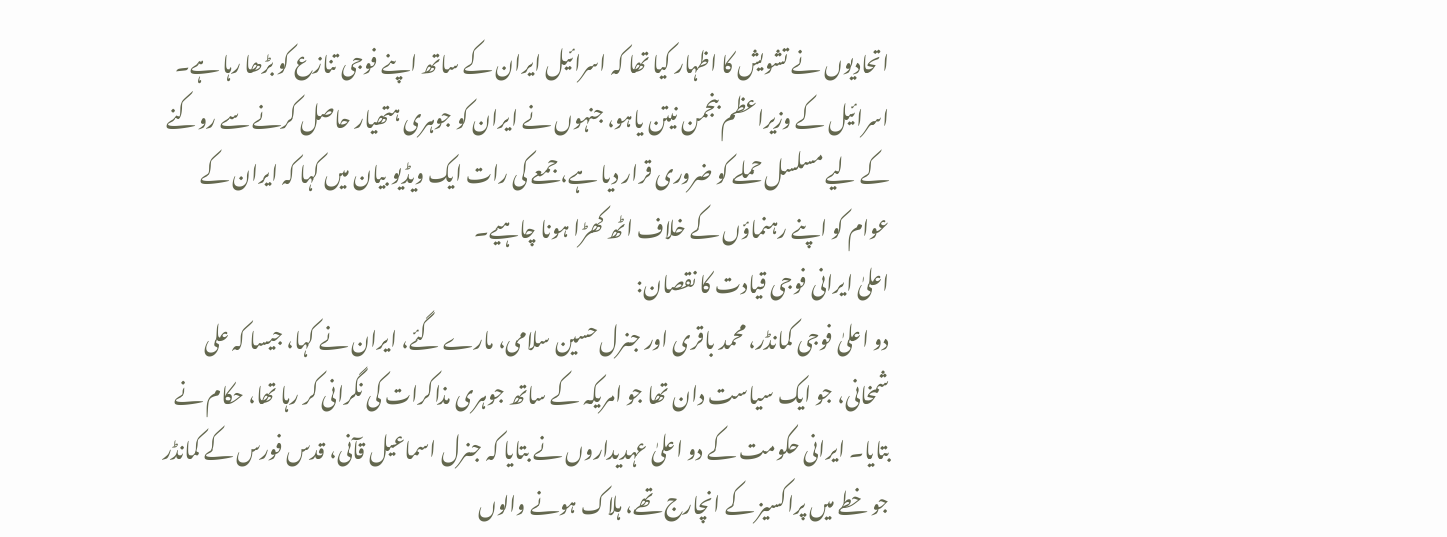اتحادیوں نے تشویش کا اظہار کیا تھا کہ اسرائیل ایران کے ساتھ اپنے فوجی تنازع کو بڑھا رہا ہے۔
اسرائیل کے وزیراعظم بنجمن نیتن یاہو، جنہوں نے ایران کو جوہری ہتھیار حاصل کرنے سے روکنے کے لیے مسلسل حملے کو ضروری قرار دیا ہے، جمعے کی رات ایک ویڈیو بیان میں کہا کہ ایران کے عوام کو اپنے رہنماؤں کے خلاف اٹھ کھڑا ہونا چاہیے۔
اعلیٰ ایرانی فوجی قیادت کا نقصان:
دو اعلیٰ فوجی کمانڈر، محمد باقری اور جنرل حسین سلامی، مارے گئے، ایران نے کہا، جیسا کہ علی شمخانی، جو ایک سیاست دان تھا جو امریکہ کے ساتھ جوہری مذاکرات کی نگرانی کر رہا تھا، حکام نے بتایا۔ ایرانی حکومت کے دو اعلیٰ عہدیداروں نے بتایا کہ جنرل اسماعیل قآنی، قدس فورس کے کمانڈر جو خطے میں پراکسیز کے انچارج تھے، ہلاک ہونے والوں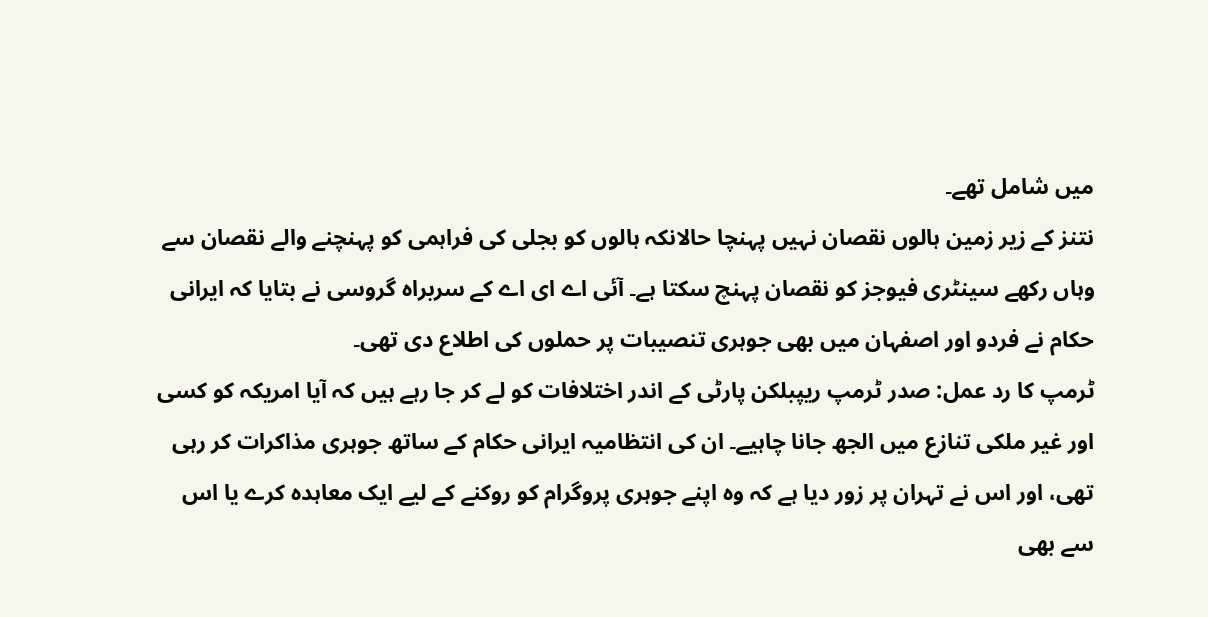میں شامل تھے۔
نتنز کے زیر زمین ہالوں نقصان نہیں پہنچا حالانکہ ہالوں کو بجلی کی فراہمی کو پہنچنے والے نقصان سے وہاں رکھے سینٹری فیوجز کو نقصان پہنچ سکتا ہے۔ آئی اے ای اے کے سربراہ گروسی نے بتایا کہ ایرانی حکام نے فردو اور اصفہان میں بھی جوہری تنصیبات پر حملوں کی اطلاع دی تھی۔
ٹرمپ کا رد عمل: صدر ٹرمپ ریپبلکن پارٹی کے اندر اختلافات کو لے کر جا رہے ہیں کہ آیا امریکہ کو کسی اور غیر ملکی تنازع میں الجھ جانا چاہیے۔ ان کی انتظامیہ ایرانی حکام کے ساتھ جوہری مذاکرات کر رہی تھی، اور اس نے تہران پر زور دیا ہے کہ وہ اپنے جوہری پروگرام کو روکنے کے لیے ایک معاہدہ کرے یا اس سے بھی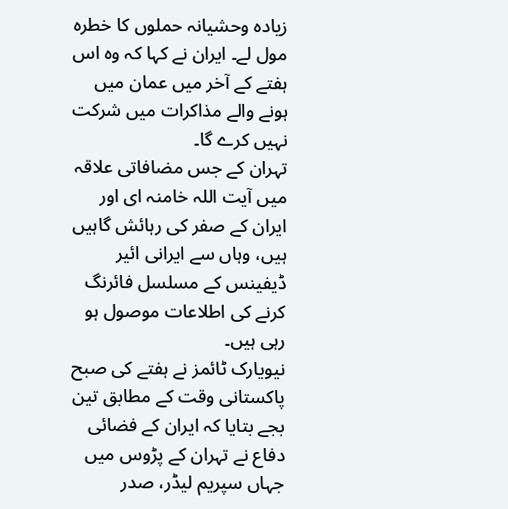زیادہ وحشیانہ حملوں کا خطرہ مول لے۔ ایران نے کہا کہ وہ اس ہفتے کے آخر میں عمان میں ہونے والے مذاکرات میں شرکت نہیں کرے گا۔
تہران کے جس مضافاتی علاقہ میں آیت اللہ خامنہ ای اور ایران کے صفر کی رہائش گاہیں ہیں، وہاں سے ایرانی ائیر ڈیفینس کے مسلسل فائرنگ کرنے کی اطلاعات موصول ہو رہی ہیں۔
نیویارک ٹائمز نے ہفتے کی صبح پاکستانی وقت کے مطابق تین بجے بتایا کہ ایران کے فضائی دفاع نے تہران کے پڑوس میں جہاں سپریم لیڈر، صدر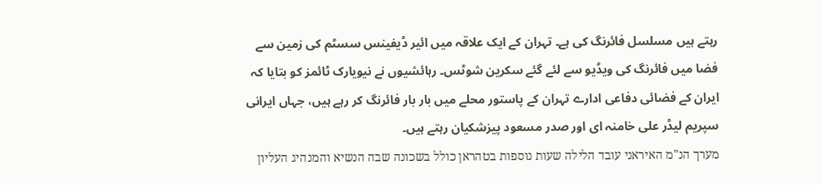رہتے ہیں مسلسل فائرنگ کی ہے۔ تہران کے ایک علاقہ میں ائیر ڈیفینس سسٹم کی زمین سے فضا میں فائرنگ کی ویڈیو سے لئے گئے سکرین شوٹس۔ رہائشیوں نے نیویارک ٹائمز کو بتایا کہ ایران کے فضائی دفاعی ادارے تہران کے پاستور محلے میں بار بار فائرنگ کر رہے ہیں، جہاں ایرانی سپریم لیڈر علی خامنہ ای اور صدر مسعود پیزشکیان رہتے ہیں۔
מערך הנ"מ האיראני עובד הלילה שעות נוספות בטהראן כולל בשכונה שבה הנשיא והמנהיג העליון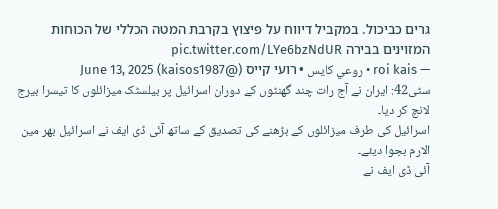גרים כביכול. במקביל דיווח על פיצוץ בקרבת המטה הכללי של הכוחות המזוינים בבירה pic.twitter.com/LYe6bzNdUR
— roi kais • روعي كايس • רועי קייס (@kaisos1987) June 13, 2025
سٹی42: ایران نے آج رات چند گھنٹوں کے دوران اسرائیل پر بیلسٹک میزائلوں کا تیسرا بیرج لانچ کر دیا۔
اسرائیل کی طرف میزائلوں کے بڑھنے کی تصدیق کے ساتھ آئی ڈی ایف نے اسرائیل بھر مین الارم بجوا دیئے۔
آئی ڈی ایف نے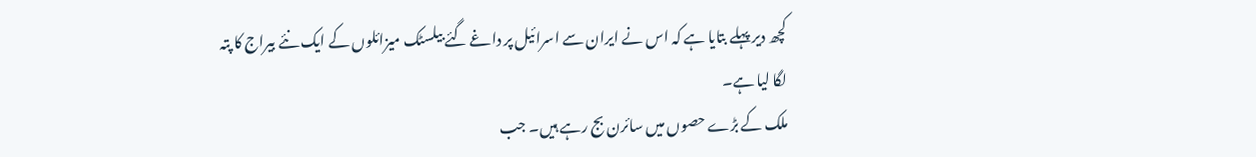کچھ دیر پہلے بتایا ہے کہ اس نے ایران سے اسرائیل پر داغے گئے بیلسٹک میزائلوں کے ایک نئے بیراج کا پتہ لگا لیا ہے۔
ملک کے بڑے حصوں میں سائرن بج رہے ہیں۔ جب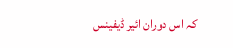کہ اس دوران ائیر ڈیفینس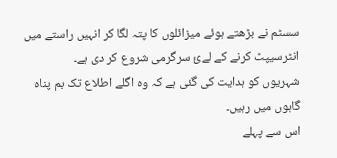سسٹم نے بڑھتے ہوئے میزائلوں کا پتہ لگا کر انہیں راستے میں انٹرسیپٹ کرنے کے لےئ سرگرمی شروع کر دی ہے۔
شہریوں کو ہدایت کی گئی ہے کہ وہ اگلے اطلاع تک بم پناہ گاہوں میں رہیں۔
اس سے پہلے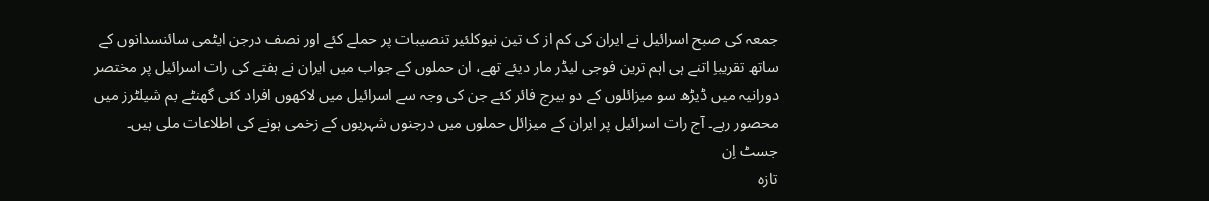جمعہ کی صبح اسرائیل نے ایران کی کم از ک تین نیوکلئیر تنصیبات پر حملے کئے اور نصف درجن ایٹمی سائنسدانوں کے ساتھ تقریباِ اتنے ہی اہم ترین فوجی لیڈر مار دیئے تھے، ان حملوں کے جواب میں ایران نے ہفتے کی رات اسرائیل پر مختصر دورانیہ میں ڈیڑھ سو میزائلوں کے دو بیرج فائر کئے جن کی وجہ سے اسرائیل میں لاکھوں افراد کئی گھنٹے بم شیلٹرز میں محصور رہے۔ آج رات اسرائیل پر ایران کے میزائل حملوں میں درجنوں شہریوں کے زخمی ہونے کی اطلاعات ملی ہیں۔
جسٹ اِن
تازہ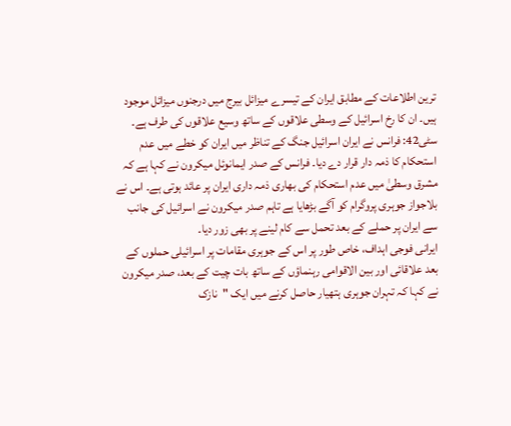ترین اطلاعات کے مطابق ایران کے تیسرے میزائل بیرج میں درجنوں میزائل موجود ہیں۔ ان کا رخ اسرائیل کے وسطی علاقوں کے ساتھ وسیع علاقوں کی طرف ہے۔
سٹی42: فرانس نے ایران اسرائیل جنگ کے تناظر میں ایران کو خطے میں عدم استحکام کا ذمہ دار قرار دے دیا۔ فرانس کے صدر ایمانوئل میکرون نے کہا ہے کہ مشرق وسطیٰ میں عدم استحکام کی بھاری ذمہ داری ایران پر عائد ہوتی ہے۔ اس نے بلاجواز جوہری پروگرام کو آگے بڑھایا ہے تاہم صدر میکرون نے اسرائیل کی جانب سے ایران پر حملے کے بعد تحمل سے کام لینے پر بھی زور دیا۔
ایرانی فوجی اہداف، خاص طور پر اس کے جوہری مقامات پر اسرائیلی حملوں کے بعد علاقائی اور بین الاقوامی رہنماؤں کے ساتھ بات چیت کے بعد، صدر میکرون نے کہا کہ تہران جوہری ہتھیار حاصل کرنے میں ایک "نازک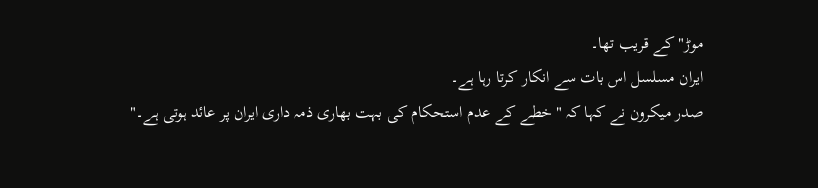موڑ" کے قریب تھا۔
ایران مسلسل اس بات سے انکار کرتا رہا ہے۔
صدر میکرون نے کہا کہ "خطے کے عدم استحکام کی بہت بھاری ذمہ داری ایران پر عائد ہوتی ہے۔"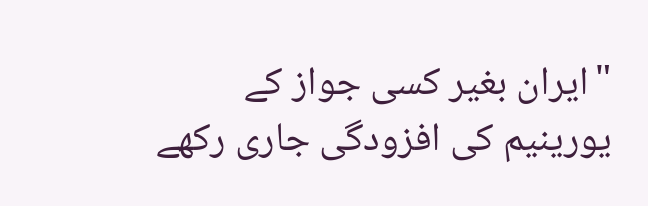"ایران بغیر کسی جواز کے یورینیم کی افزودگی جاری رکھے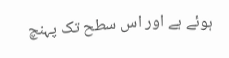ہوئے ہے اور اس سطح تک پہنچ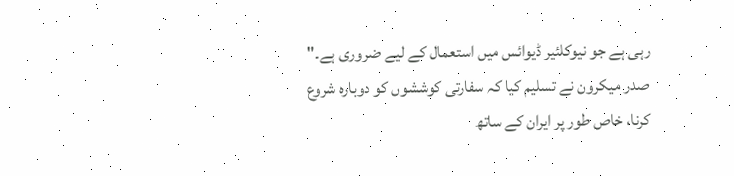رہی ہے جو نیوکلئیر ڈیوائس میں استعمال کے لیے ضروری ہے۔"
صدر میکرون نے تسلیم کیا کہ سفارتی کوششوں کو دوبارہ شروع کرنا، خاص طور پر ایران کے ساتھ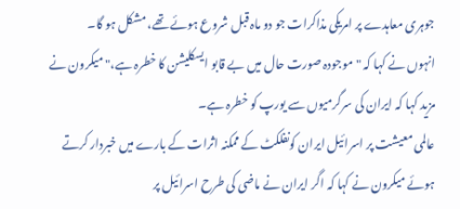جوہری معاہدے پر امریکی مذاکرات جو دو ماہ قبل شروع ہوئے تھے، مشکل ہو گا۔
انہوں نے کہا کہ "موجودہ صورت حال میں بے قابو ایسکلیشن کا خطرہ ہے،" میکرون نے مزید کہا کہ ایران کی سرگرمیوں سے یورپ کو خطرہ ہے۔
عالمی معیشت پر اسرائیل ایران کونفلکٹ کے ممکنہ اثرات کے بارے میں خبردار کرتے ہوئے میکرون نے کہا کہ اگر ایران نے ماضی کی طرح اسرائیل پر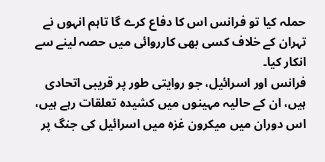حملہ کیا تو فرانس اس کا دفاع کرے گا تاہم انہوں نے تہران کے خلاف کسی بھی کارروائی میں حصہ لینے سے انکار کیا۔
فرانس اور اسرائیل، جو روایتی طور پر قریبی اتحادی ہیں، ان کے حالیہ مہینوں میں کشیدہ تعلقات رہے ہیں، اس دوران میں میکرون غزہ میں اسرائیل کی جنگ پر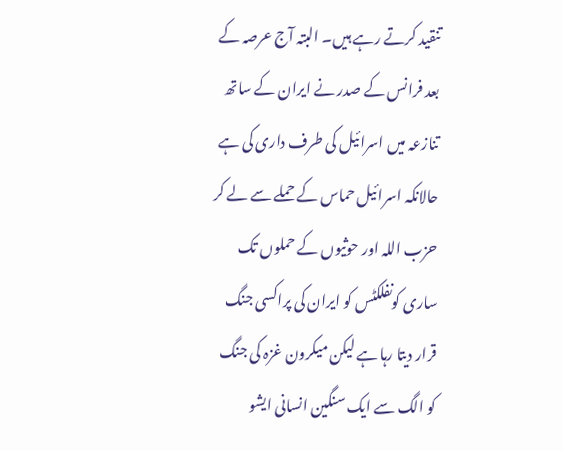تنقید کرتے رہے ہیں۔ البتہ آج عرصہ کے بعد فرانس کے صدر نے ایران کے ساتھ تنازعہ میں اسرائیل کی طرف داری کی ہے حالانکہ اسرائیل حماس کے حملے سے لے کر حزب اللہ اور حوثیوں کے حملوں تک ساری کونفلکٹس کو ایران کی پراکسی جنگ قرار دیتا رہا ہے لیکن میکرون غزہ کی جنگ کو الگ سے ایک سنگین انسانی ایشو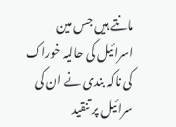مانتے ہیں جس مین اسرائیل کی حالیہ خوراک کی ناکہ بندی نے ان کی سرائیل پر تنقید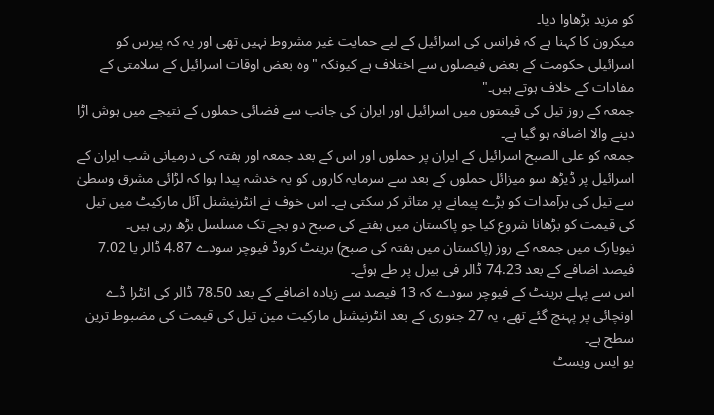کو مزید بڑھاوا دیا۔
میکرون کا کہنا ہے کہ فرانس کی اسرائیل کے لیے حمایت غیر مشروط نہیں تھی اور یہ کہ پیرس کو اسرائیلی حکومت کے بعض فیصلوں سے اختلاف ہے کیونکہ "وہ بعض اوقات اسرائیل کے سلامتی کے مفادات کے خلاف ہوتے ہیں۔"
جمعہ کے روز تیل کی قیمتوں میں اسرائیل اور ایران کی جانب سے فضائی حملوں کے نتیجے میں ہوش اڑا دینے والا اضافہ ہو گیا ہے۔
جمعہ کو علی الصبح اسرائیل کے ایران پر حملوں اور اس کے بعد جمعہ اور ہفتہ کی درمیانی شب ایران کے اسرائیل پر ڈیڑھ سو میزائل حملوں کے بعد سے سرمایہ کاروں کو یہ خدشہ پیدا ہوا کہ لڑائی مشرق وسطیٰ سے تیل کی برآمدات کو بڑے پیمانے پر متاثر کر سکتی ہے۔ اس خوف نے انٹرنیشنل آئل مارکیٹ میں تیل کی قیمت کو بڑھانا شروع کیا جو پاکستان میں ہفتے کی صبح دو بجے تک مسلسل بڑھ رہی ہیں۔
نیویارک میں جمعہ کے روز (پاکستان میں ہفتہ کی صبح) برینٹ کروڈ فیوچر سودے 4.87 ڈالر یا 7.02 فیصد اضافے کے بعد 74.23 ڈالر فی بیرل پر طے ہوئے۔
اس سے پہلے برینٹ کے فیوچر سودے کہ 13 فیصد سے زیادہ اضافے کے بعد 78.50 ڈالر کی انٹرا ڈے اونچائی پر پہنچ گئے تھے، یہ 27 جنوری کے بعد انٹرنیشنل مارکیت مین تیل کی قیمت کی مضبوط ترین سطح ہے۔
یو ایس ویسٹ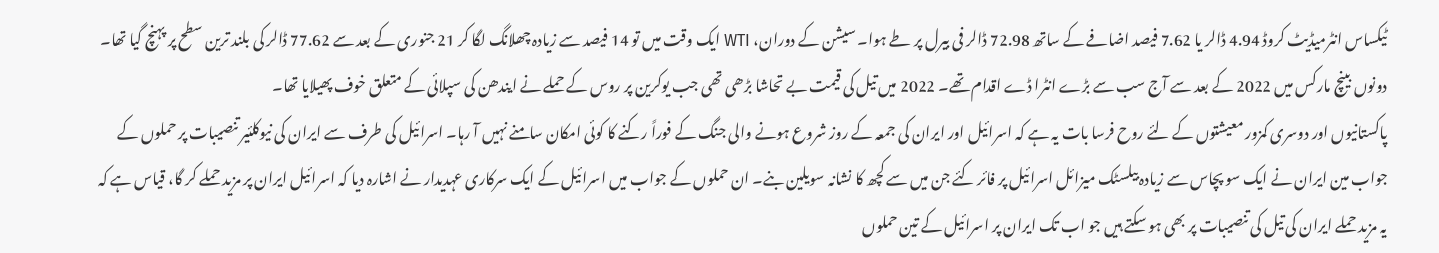ٹیکساس انٹرمیڈیٹ کروڈ 4.94 ڈالر یا 7.62 فیصد اضافے کے ساتھ 72.98 ڈالر فی بیرل پر طے ہوا۔ سیشن کے دوران، WTI ایک وقت میں تو 14 فیصد سے زیادہ چھلانگ لگا کر 21 جنوری کے بعد سے 77.62 ڈالر کی بلند ترین سطح پر پہنچ گیا تھا۔
دونوں بینچ مارکس میں 2022 کے بعد سے آج سب سے بڑے انٹرا ڈے اقدام تھے۔ 2022 میں تیل کی قیمت بے تحاشا بڑھی تھی جب یوکرین پر روس کے حملے نے ایندھن کی سپلائی کے متعلق خوف پھیلایا تھا۔
پاکستانیوں اور دوسری کمزور معیشتوں کے لئے روح فرسا بات یہ ہے کہ اسرائیل اور ایران کی جمعہ کے روز شروع ہونے والی جنگ کے فوراً رکنے کا کوئی امکان سامنے نہیں آ رہا۔ اسرائیل کی طرف سے ایران کی نیوکلئیر تنصیبات پر حملوں کے جواب مین ایران نے ایک سو پچاس سے زیادہ بیلسٹک میزائل اسرائیل پر فائر کئے جن میں سے کچھ کا نشانہ سویلین بنے۔ ان حملوں کے جواب میں اسرائیل کے ایک سرکاری عہدیدار نے اشارہ دیا کہ اسرائیل ایران پر مزید حملے کر گا، قیاس ہے کہ یہ مزید حملے ایران کی تیل کی تنصیبات پر بھی ہو سکتے ہیں جو اب تک ایران پر اسرائیل کے تین حملوں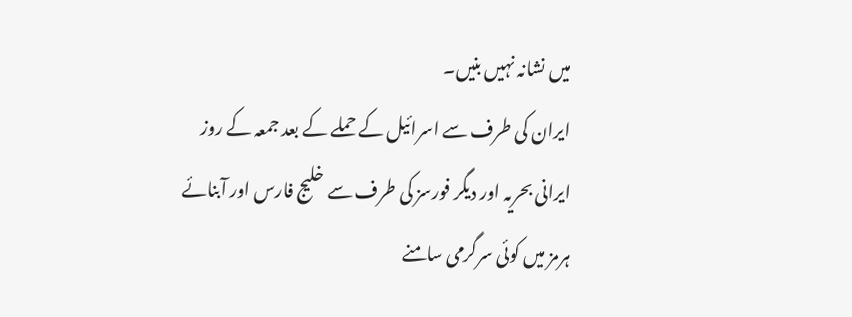میں نشانہ نہیں بنیں۔
ایران کی طرف سے اسرائیل کے حملے کے بعد جمعہ کے روز ایرانی بحریہ اور دیگر فورسز کی طرف سے خلیج فارس اور آبنائے ہرمز میں کوئی سرگرمی سامنے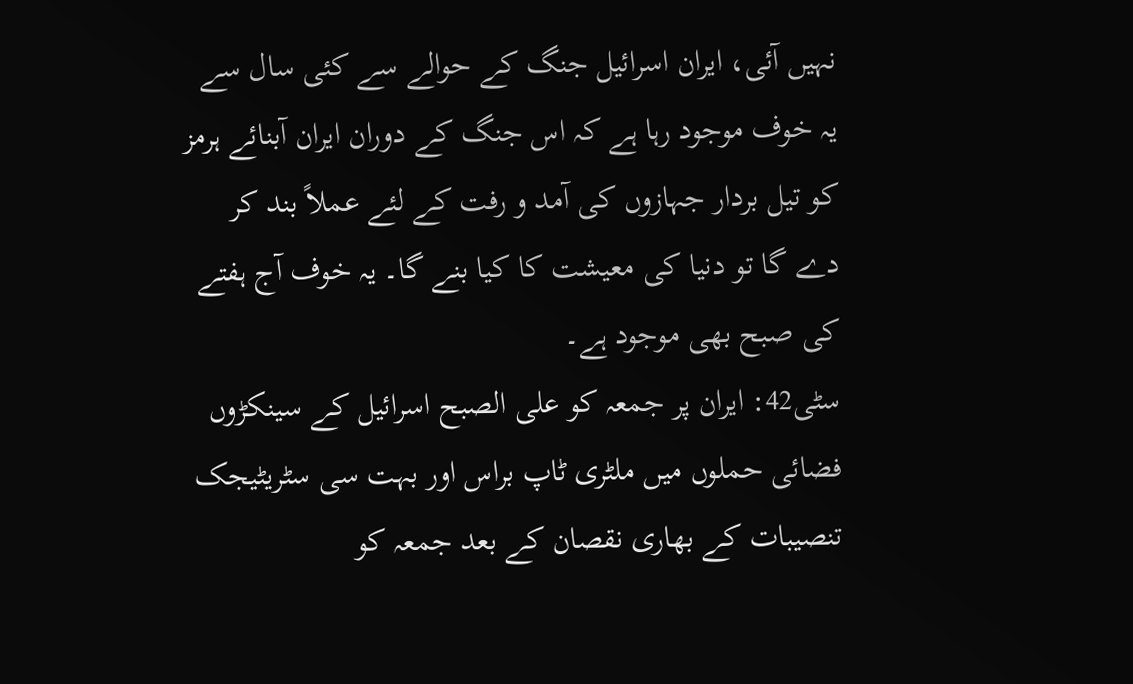نہیں آئی، ایران اسرائیل جنگ کے حوالے سے کئی سال سے یہ خوف موجود رہا ہے کہ اس جنگ کے دوران ایران آبنائے ہرمز کو تیل بردار جہازوں کی آمد و رفت کے لئے عملاً بند کر دے گا تو دنیا کی معیشت کا کیا بنے گا۔ یہ خوف آج ہفتے کی صبح بھی موجود ہے۔
سٹی42: ایران پر جمعہ کو علی الصبح اسرائیل کے سینکڑوں فضائی حملوں میں ملٹری ٹاپ براس اور بہت سی سٹریٹیجک تنصیبات کے بھاری نقصان کے بعد جمعہ کو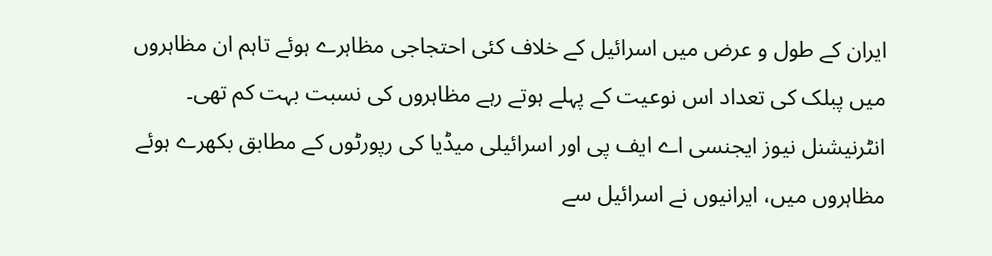ایران کے طول و عرض میں اسرائیل کے خلاف کئی احتجاجی مظاہرے ہوئے تاہم ان مظاہروں میں پبلک کی تعداد اس نوعیت کے پہلے ہوتے رہے مظاہروں کی نسبت بہت کم تھی۔
انٹرنیشنل نیوز ایجنسی اے ایف پی اور اسرائیلی میڈیا کی رپورٹوں کے مطابق بکھرے ہوئے مظاہروں میں، ایرانیوں نے اسرائیل سے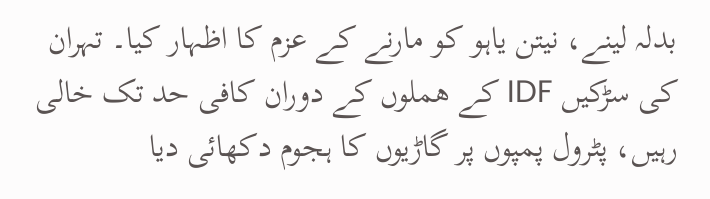بدلہ لینے، نیتن یاہو کو مارنے کے عزم کا اظہار کیا۔ تہران کی سڑکیں IDF کے ھملوں کے دوران کافی حد تک خالی رہیں، پٹرول پمپوں پر گاڑیوں کا ہجوم دکھائی دیا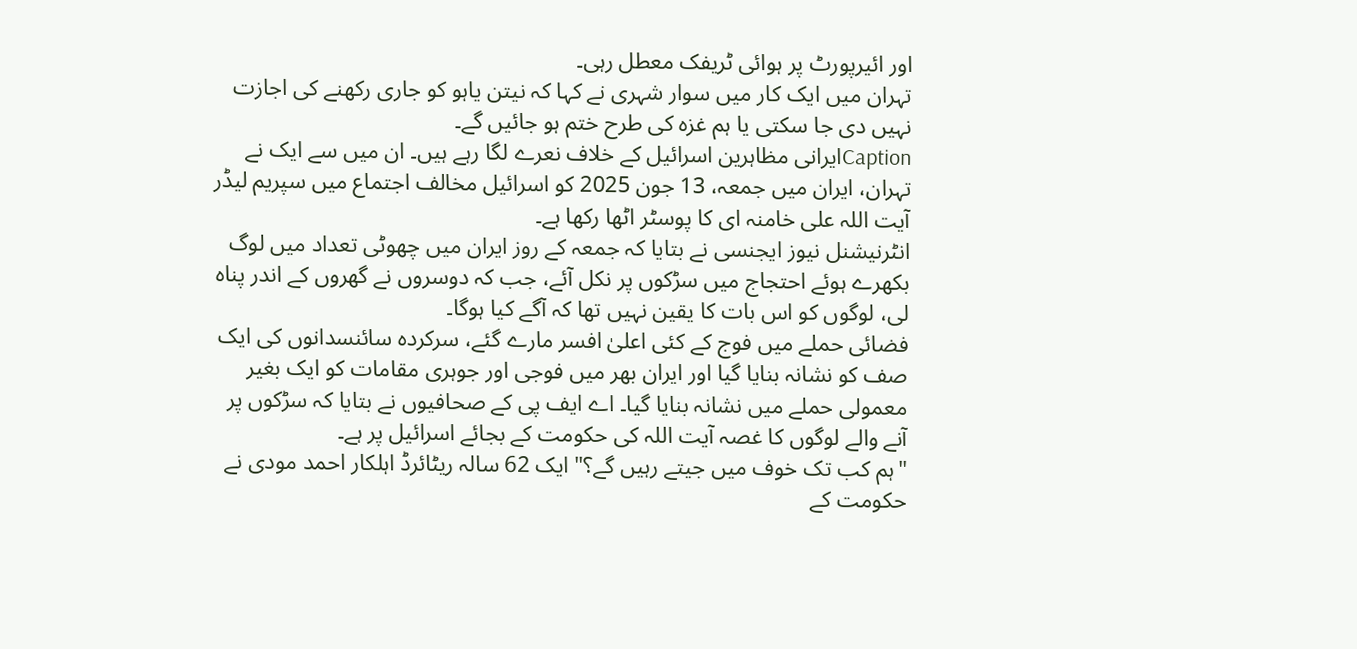اور ائیرپورٹ پر ہوائی ٹریفک معطل رہی۔
تہران میں ایک کار میں سوار شہری نے کہا کہ نیتن یاہو کو جاری رکھنے کی اجازت نہیں دی جا سکتی یا ہم غزہ کی طرح ختم ہو جائیں گے۔
Captionایرانی مظاہرین اسرائیل کے خلاف نعرے لگا رہے ہیں۔ ان میں سے ایک نے تہران، ایران میں جمعہ، 13 جون 2025 کو اسرائیل مخالف اجتماع میں سپریم لیڈر آیت اللہ علی خامنہ ای کا پوسٹر اٹھا رکھا ہے۔
انٹرنیشنل نیوز ایجنسی نے بتایا کہ جمعہ کے روز ایران میں چھوٹی تعداد میں لوگ بکھرے ہوئے احتجاج میں سڑکوں پر نکل آئے، جب کہ دوسروں نے گھروں کے اندر پناہ لی، لوگوں کو اس بات کا یقین نہیں تھا کہ آگے کیا ہوگا۔
فضائی حملے میں فوج کے کئی اعلیٰ افسر مارے گئے، سرکردہ سائنسدانوں کی ایک صف کو نشانہ بنایا گیا اور ایران بھر میں فوجی اور جوہری مقامات کو ایک بغیر معمولی حملے میں نشانہ بنایا گیا۔ اے ایف پی کے صحافیوں نے بتایا کہ سڑکوں پر آنے والے لوگوں کا غصہ آیت اللہ کی حکومت کے بجائے اسرائیل پر ہے۔
"ہم کب تک خوف میں جیتے رہیں گے؟" ایک 62 سالہ ریٹائرڈ اہلکار احمد مودی نے حکومت کے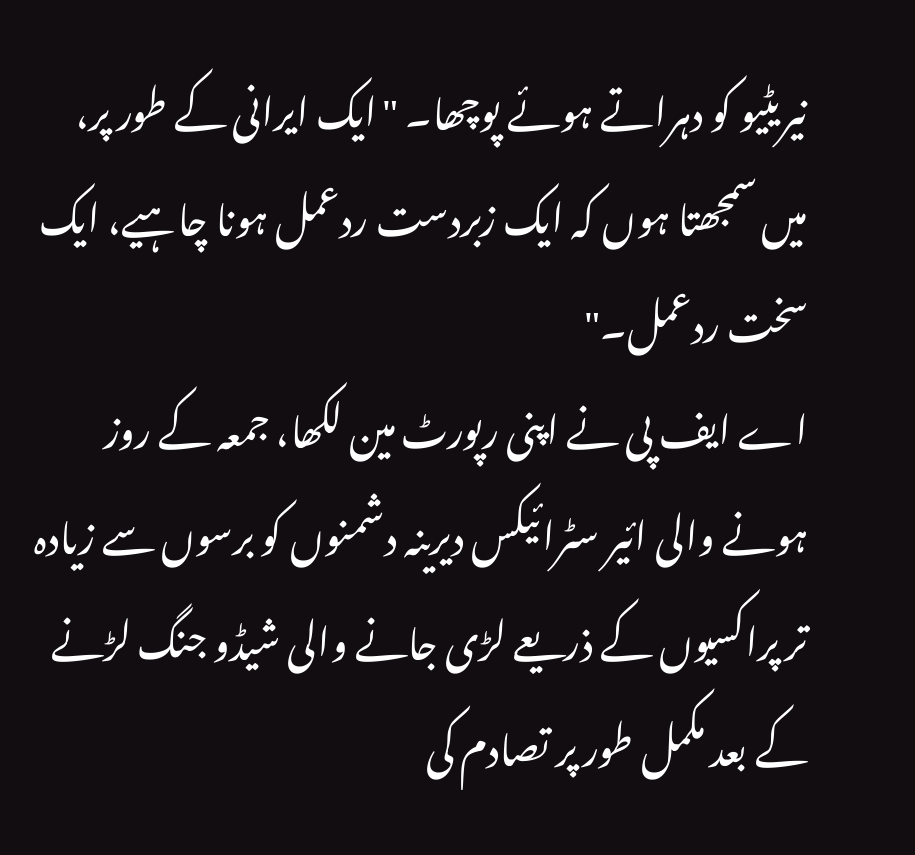نیریٹیو کو دہراتے ہوئے پوچھا۔ "ایک ایرانی کے طور پر، میں سمجھتا ہوں کہ ایک زبردست ردعمل ہونا چاہیے، ایک سخت ردعمل۔"
اے ایف پی نے اپنی رپورٹ مین لکھا، جمعہ کے روز ہونے والی ائیر سٹرائیکس دیرینہ دشمنوں کو برسوں سے زیادہ تر پراکسیوں کے ذریعے لڑی جانے والی شیڈو جنگ لڑنے کے بعد مکمل طور پر تصادم کی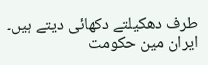طرف دھکیلتے دکھائی دیتے ہیں۔
ایران مین حکومت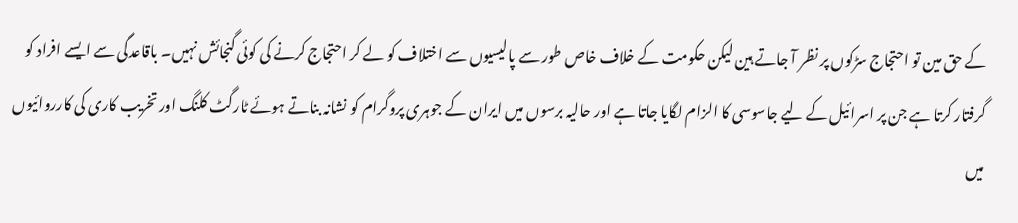کے حق مین تو احتجاج سڑکوں پر نظر آ جاتے ہین لیکن حکومت کے خلاف خاص طور سے پالیسیوں سے اختلاف کو لے کر احتجاج کرنے کی کوئی گنجائش نہیں۔ باقاعدگی سے ایسے افراد کو گرفتار کرتا ہے جن پر اسرائیل کے لیے جاسوسی کا الزام لگایا جاتا ہے اور حالیہ برسوں میں ایران کے جوہری پروگرام کو نشانہ بناتے ہوئے ٹارگٹ کلنگ اور تخریب کاری کی کارروائیوں میں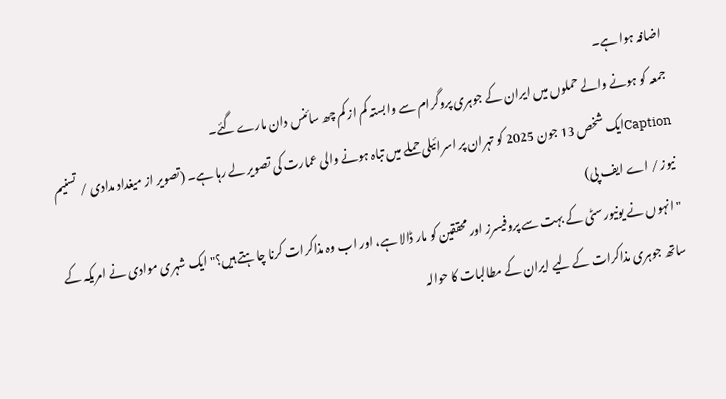اضافہ ہوا ہے۔
جمعہ کو ہونے والے حملوں میں ایران کے جوہری پروگرام سے وابستہ کم از کم چھ سائنس دان مارے گئے۔
Captionایک شخص 13 جون 2025 کو تہران پر اسرائیلی حملے میں تباہ ہونے والی عمارت کی تصویر لے رہا ہے۔ (تصویر از میغداد مدادی / تسنیم نیوز / اے ایف پی)
"انہوں نے یونیورسٹی کے بہت سے پروفیسرز اور محققین کو مار ڈالا ہے، اور اب وہ مذاکرات کرنا چاہتے ہیں؟" ایک شہری موادی نے امریکہ کے ساتھ جوہری مذاکرات کے لیے ایران کے مطالبات کا حوالہ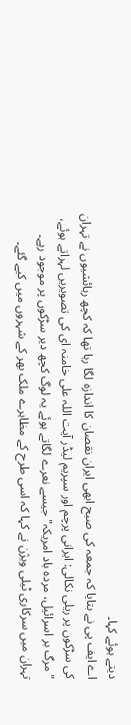دیتے ہوئے کہا۔
اے ایف پی نے بتایا کہ جمعہ کی صبح ابھی ایران نقصان کا اندازہ لگا رہا تھا کہ کچھ رہائشیوں نے تہران کی سڑکوں پر ریلی نکالی: ایرانی پرچم اور سپریم لیڈر آیت اللہ علی خامنہ ای کی تصویریں لہراتے ہوئے، "مرگ بر اسرائیل، مردہ باد امریکہ" جیسے نعرے لگاتے ہوئے یہ لوگ کچھ دیر سڑکوں پر موجود رہے۔
تہران میں سرکاری ٹیلی ویژن نے کہا کہ اسی طرح کے مظاہرے ملک بھر کے شہروں میں کیے گئے۔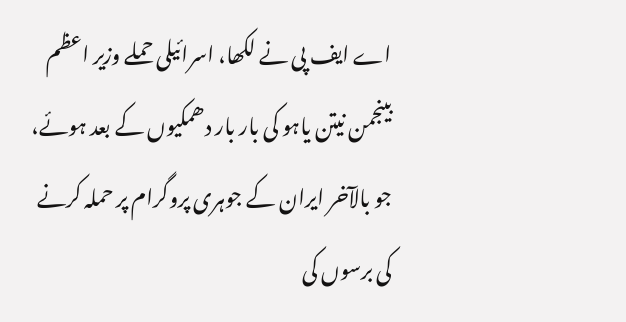اے ایف پی نے لکھا، اسرائیلی حملے وزیر اعظم بینجمن نیتن یاہو کی بار بار دھمکیوں کے بعد ہوئے، جو بالآخر ایران کے جوہری پروگرام پر حملہ کرنے کی برسوں کی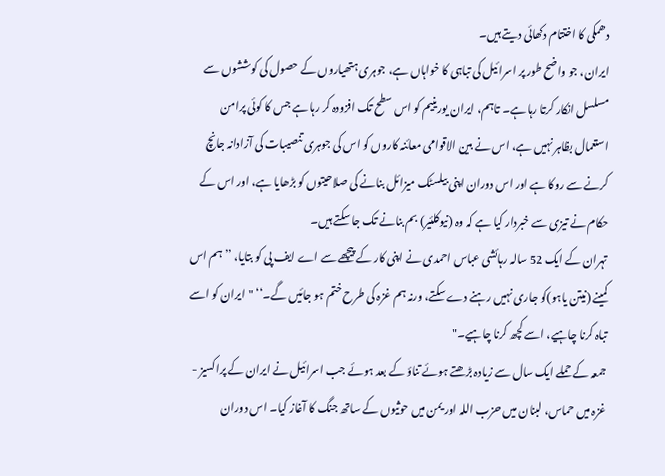دھمکی کا اختتام دکھائی دیتے ہیں۔
ایران، جو واضح طور پر اسرائیل کی تباہی کا خواہاں ہے، جوہری ہتھیاروں کے حصول کی کوششوں سے مسلسل انکار کرتا رہا ہے۔ تاہم، ایران یورینیم کو اس سطح تک افزودہ کر رہا ہے جس کا کوئی پرامن استعمال بظاہر نہیں ہے، اس نے بین الاقوامی معائنہ کاروں کو اس کی جوہری تنصیبات کی آزادانہ جانچ کرنے سے روکا ہے اور اس دوران اپنی بیلسٹک میزائل بنانے کی صلاحیتوں کو بڑھایا ہے، اور اس کے حکام نے تیزی سے خبردار کیا ہے کہ وہ (نیوکلئیر) بم بنانے تک جا سکتے ہیں۔
تہران کے ایک 52 سالہ رہائشی عباس احمدی نے اپنی کار کے پیچھے سے اے ایف پی کو بتایا، ’’ہم اس کمینے (نیتن یاہو)کو جاری نہیں رہنے دے سکتے، ورنہ ہم غزہ کی طرح ختم ہو جائیں گے۔‘‘ "ایران کو اسے تباہ کرنا چاہیے، اسے کچھ کرنا چاہیے۔"
جمعہ کے حملے ایک سال سے زیادہ بڑھتے ہوئے تناؤ کے بعد ہوئے جب اسرائیل نے ایران کے پراکسیز - غزہ میں حماس، لبنان میں حزب اللہ اور یمن میں حوثیوں کے ساتھ جنگ کا آغاز کیا۔ اس دوران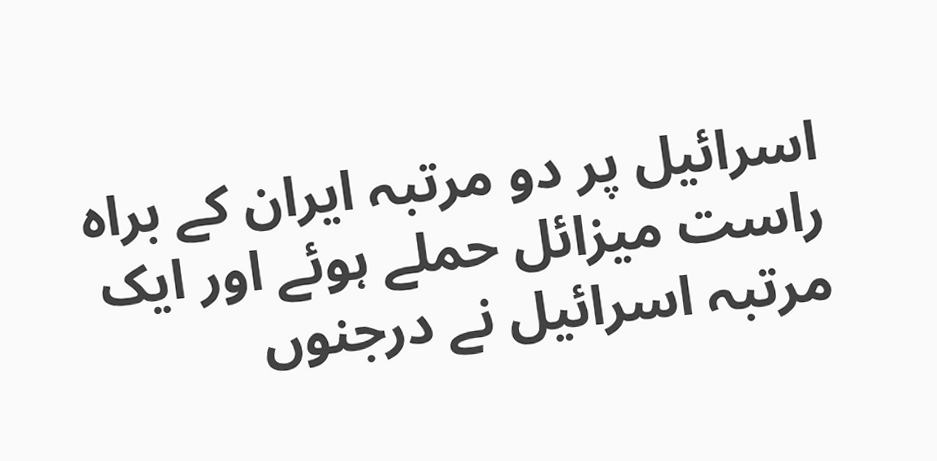اسرائیل پر دو مرتبہ ایران کے براہ راست میزائل حملے ہوئے اور ایک مرتبہ اسرائیل نے درجنوں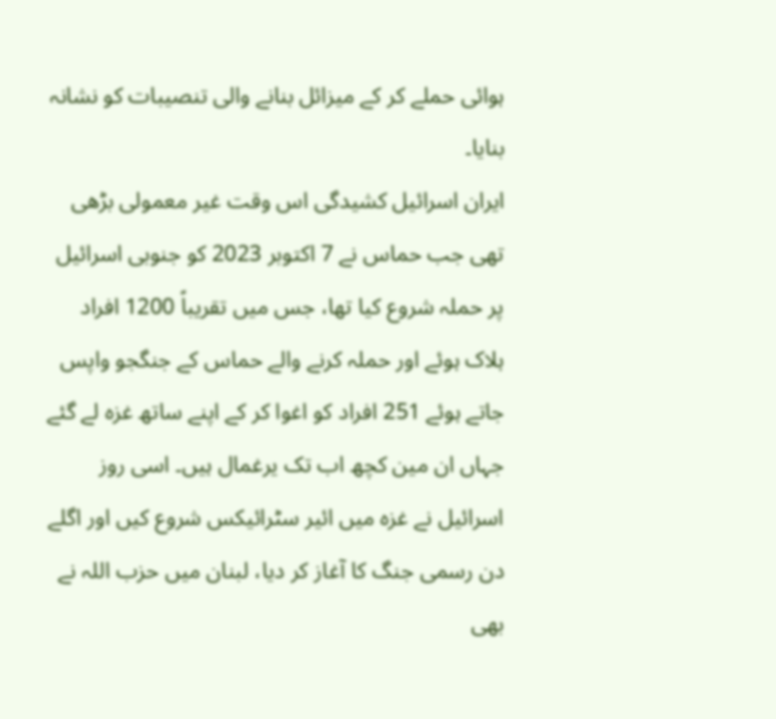ہوائی حملے کر کے میزائل بنانے والی تنصیبات کو نشانہ بنایا۔
ایران اسرائیل کشیدگی اس وقت غیر معمولی بڑھی تھی جب حماس نے 7 اکتوبر 2023 کو جنوبی اسرائیل پر حملہ شروع کیا تھا، جس میں تقریباً 1200 افراد ہلاک ہوئے اور حملہ کرنے والے حماس کے جنگجو واپس جاتے ہوئے 251 افراد کو اغوا کر کے اپنے ساتھ غزہ لے گئے جہاں ان مین کچھ اب تک یرغمال ہیں۔ اسی روز اسرائیل نے غزہ میں ائیر سٹرائیکس شروع کیں اور اگلے دن رسمی جنگ کا آغاز کر دیا، لبنان میں حزب اللہ نے بھی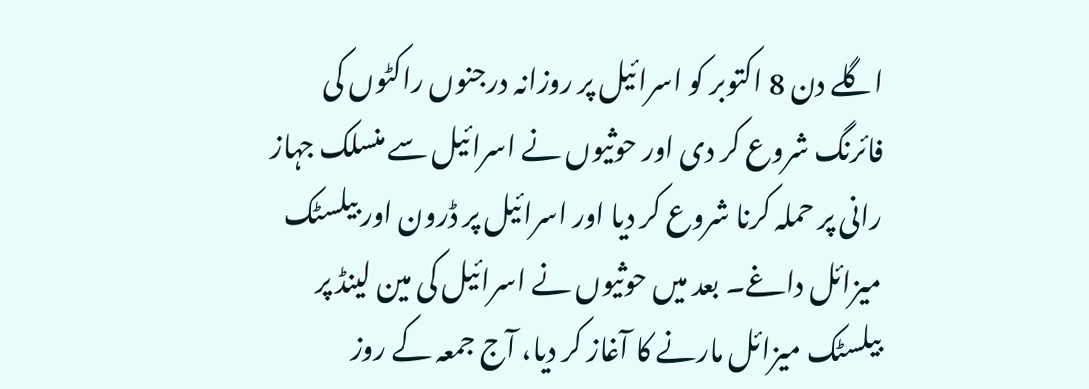اگلے دن 8 اکتوبر کو اسرائیل پر روزانہ درجنوں راکٹوں کی فائرنگ شروع کر دی اور حوثیوں نے اسرائیل سے منسلک جہاز رانی پر حملہ کرنا شروع کر دیا اور اسرائیل پر ڈرون اور بیلسٹک میزائل داغے۔ بعد میں حوثیوں نے اسرائیل کی مین لینڈ پر بیلسٹک میزائل مارنے کا آغاز کر دیا، آج جمعہ کے روز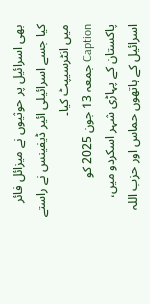بھی اسرائیل پر حوثیوں نے میزائل فائر کیا جسے اسرائیلی ائیر ڈیفینس نے راستے میں انٹرسیپٹ کیا۔
Caption جمعہ 13 جون 2025 کو پاکستان کے پہاڑی شہر اسکردو میں، اسرائیل کے ہاتھوں حماس اور حزب اللہ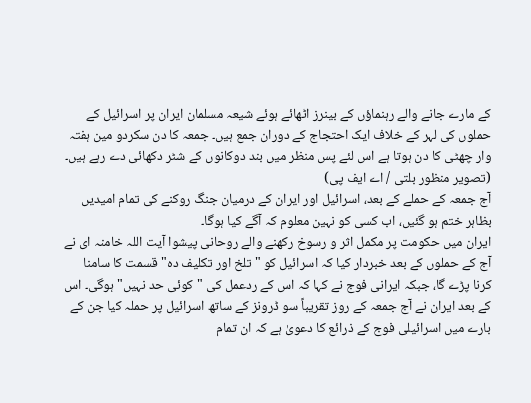کے مارے جانے والے رہنماؤں کے بینرز اٹھائے ہوئے شیعہ مسلمان ایران پر اسرائیل کے حملوں کی لہر کے خلاف ایک احتجاج کے دوران جمع ہیں۔ جمعہ کا دن سکردو مین ہفتہ وار چھٹی کا دن ہوتا ہے اس لئے پس منظر میں بند دوکانوں کے شٹر دکھائی دے رہے ہیں۔ (تصویر منظور بلتی / اے ایف پی)
آج جمعہ کے حملے کے بعد، اسرائیل اور ایران کے درمیان جنگ روکنے کی تمام امیدیں بظاہر ختم ہو گئیں، اب کسی کو نہین معلوم کہ آگے کیا ہوگا۔
ایران میں حکومت پر مکمل اثر و رسوخ رکھنے والے روحانی پیشوا آیت اللہ خامنہ ای نے آج کے حملوں کے بعد خبردار کیا کہ اسرائیل کو "تلخ اور تکلیف دہ" قسمت کا سامنا کرنا پڑے گا، جبکہ ایرانی فوج نے کہا کہ اس کے ردعمل کی "کوئی حد نہیں" ہوگی۔ اس کے بعد ایران نے آج جمعہ کے روز تقریباً سو ڈرونز کے ساتھ اسرائیل پر حملہ کیا جن کے بارے میں اسرائیلی فوج کے ذرائع کا دعویٰ ہے کہ ان تمام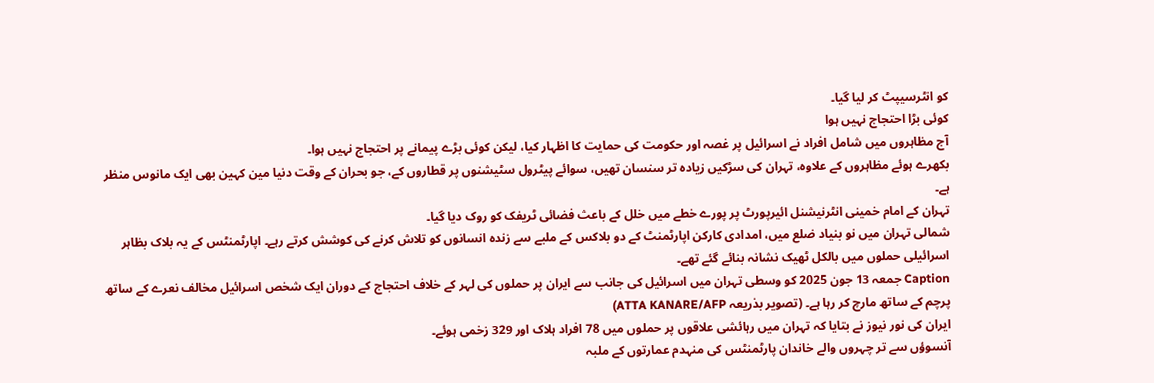کو انٹرسیپٹ کر لیا گیا۔
کوئی بڑا احتجاج نہیں ہوا
آج مظاہروں میں شامل افراد نے اسرائیل پر غصہ اور حکومت کی حمایت کا اظہار کیا، لیکن کوئی بڑے پیمانے پر احتجاج نہیں ہوا۔
بکھرے ہوئے مظاہروں کے علاوہ، تہران کی سڑکیں زیادہ تر سنسان تھیں، سوائے پیٹرول سٹیشنوں پر قطاروں کے، جو بحران کے وقت دنیا مین کہین بھی ایک مانوس منظر ہے۔
تہران کے امام خمینی انٹرنیشنل ائیرپورٹ پر پورے خطے میں خلل کے باعث فضائی ٹریفک کو روک دیا گیا۔
شمالی تہران میں نو بنیاد ضلع میں، امدادی کارکن اپارٹمنٹ کے دو بلاکس کے ملبے سے زندہ انسانوں کو تلاش کرنے کی کوشش کرتے رہے۔ اپارٹمنٹس کے یہ بلاک بظاہر اسرائیلی حملوں میں بالکل ٹھیک نشانہ بنائے گئے تھے۔
Caption جمعہ 13 جون 2025 کو وسطی تہران میں اسرائیل کی جانب سے ایران پر حملوں کی لہر کے خلاف احتجاج کے دوران ایک شخص اسرائیل مخالف نعرے کے ساتھ پرچم کے ساتھ مارچ کر رہا ہے۔ (تصویر بذریعہ ATTA KANARE/AFP)
ایران کی نور نیوز نے بتایا کہ تہران میں رہائشی علاقوں پر حملوں میں 78 افراد ہلاک اور 329 زخمی ہوئے۔
آنسوؤں سے تر چہروں والے خاندان پارٹمنٹس کی منہدم عمارتوں کے ملبہ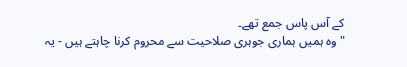کے آس پاس جمع تھے۔
"وہ ہمیں ہماری جوہری صلاحیت سے محروم کرنا چاہتے ہیں - یہ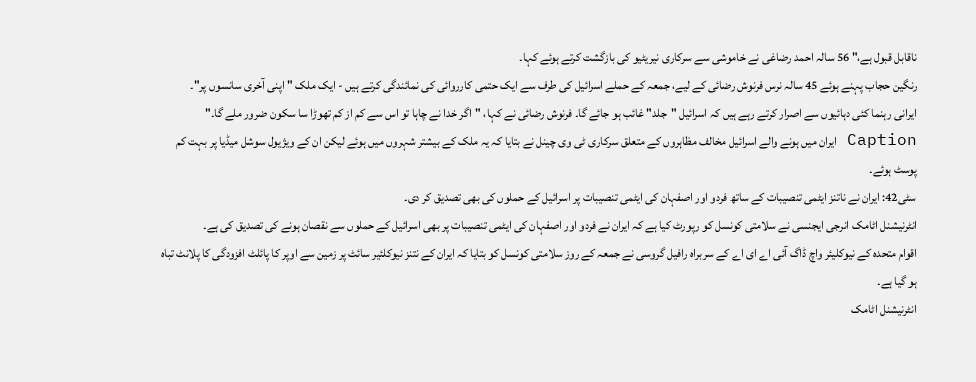ناقابل قبول ہے،" 56 سالہ احمد رضاغی نے خاموشی سے سرکاری نیریٹیو کی بازگشت کرتے ہوئے کہا۔
رنگین حجاب پہنے ہوئے 45 سالہ نرس فرنوش رضائی کے لیے، جمعہ کے حملے اسرائیل کی طرف سے ایک حتمی کارروائی کی نمائندگی کرتے ہیں - ایک ملک "اپنی آخری سانسوں پر"۔
ایرانی رہنما کئی دہائیوں سے اصرار کرتے رہے ہیں کہ اسرائیل "جلد" غائب ہو جائے گا۔ فرنوش رضائی نے کہا، "اگر خدا نے چاہا تو اس سے کم از کم تھوڑا سا سکون ضرور ملے گا۔"
Caption ایران میں ہونے والے اسرائیل مخالف مظاہروں کے متعلق سرکاری ٹی وی چینل نے بتایا کہ یہ ملک کے بیشتر شہروں میں ہوئے لیکن ان کے ویژیول سوشل میڈیا پر بہت کم پوسٹ ہوئے۔
سٹی42: ایران نے ناتنز ایٹمی تنصیبات کے ساتھ فردو اور اصفہان کی ایٹمی تنصیبات پر اسرائیل کے حملوں کی بھی تصدیق کر دی۔
انٹرنیشنل اٹامک انرجی ایجنسی نے سلامتی کونسل کو رپورٹ کیا ہے کہ ایران نے فردو اور اصفہان کی ایٹمی تنصیبات پر بھی اسرائیل کے حملوں سے نقصان ہونے کی تصدیق کی ہے۔
اقوام متحدہ کے نیوکلیئر واچ ڈاگ آئی اے ای اے کے سربراہ رافیل گروسی نے جمعہ کے روز سلامتی کونسل کو بتایا کہ ایران کے نتنز نیوکلئیر سائٹ پر زمین سے اوپر کا پائلٹ افزودگی کا پلانٹ تباہ ہو گیا ہے۔
انٹرنیشنل اٹامک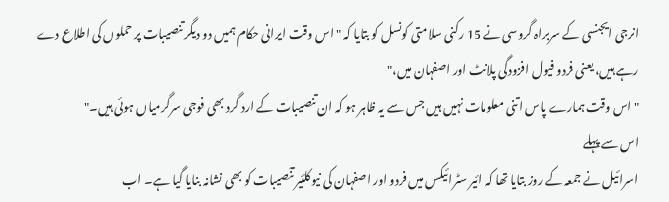انرجی ایجنسی کے سربراہ گروسی نے 15 رکنی سلامتی کونسل کو بتایا کہ "اس وقت ایرانی حکام ہمیں دو دیگر تنصیبات پر حملوں کی اطلاع دے رہے ہیں، یعنی فردو فیول افزودگی پلانٹ اور اصفہان میں،"
"اس وقت ہمارے پاس اتنی معلومات نہیں ہیں جس سے یہ ظاہر ہو کہ ان تنصیبات کے ارد گرد بھی فوجی سرگرمیاں ہوئی ہیں۔"
اس سے پہلے
اسرائیل نے جمعہ کے روز بتایا تھا کہ ائیر سٹرائیکس میں فردو اور اصفہان کی نیوکلئیر تنْصیبات کو بھی نشانہ بنایا گیا ہے۔ اب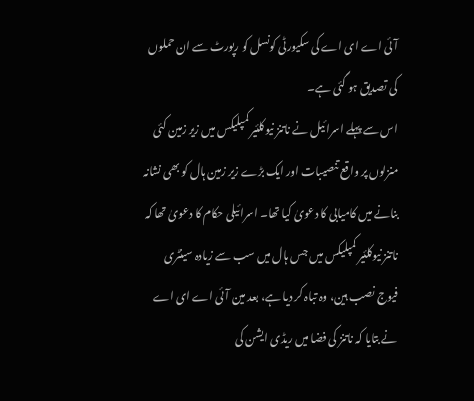آئی اے ای اے کی سکیورٹی کونسل کو رپورٹ سے ان حملوں کی تصدیق ہو گئی ہے۔
اس سے پہلے اسرائیل نے ناتنز نیوکلئیر کمپلیکس میں زیر زمین کئی منزلوں پر واقع تنصیبات اور ایک بڑے زیر زمین ہال کو بھی نشانہ بنانے میں کامیابی کا دعویٰ کیا تھا۔ اسرائیلی حکام کا دعویٰ تھا کہ ناتنز نیوکلئیر کمپلیکس میں جس ہال میں سب سے زیادہ سینٹری فیوج نصب ہین، وہ تباہ کر دیا ہے، بعد مین آئی اے ای اے نے بتایا کہ ناتنز کی فضا میں ریڈی ایشن کی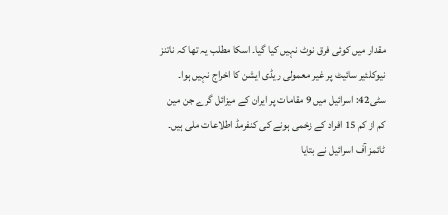مقدار میں کوئی فرق نوٹ نہیں کیا گیا۔ اسکا مطلب یہ تھا کہ ناتنز نیوکلئیر سائیٹ پر غیر معمولی ریڈی ایشن کا اخراج نہیں ہوا۔
سٹی42: اسرائیل میں 9 مقامات پر ایران کے میزائل گرے جن مین کم از کم 15 افراد کے زخمی ہونے کی کنفرمڈ اطلاعات ملی ہیں۔
ٹائمز آف اسرائیل نے بتایا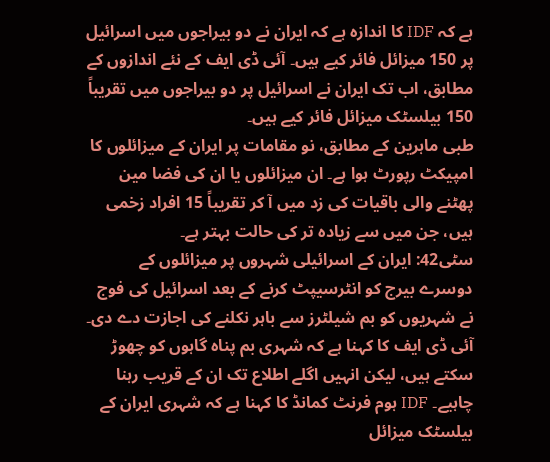ہے کہ IDF کا اندازہ ہے کہ ایران نے دو بیراجوں میں اسرائیل پر 150 میزائل فائر کیے ہیں۔ آئی ڈی ایف کے نئے اندازوں کے مطابق، اب تک ایران نے اسرائیل پر دو بیراجوں میں تقریباً 150 بیلسٹک میزائل فائر کیے ہیں۔
طبی ماہرین کے مطابق، نو مقامات پر ایران کے میزائلوں کا امپیکٹ رپورٹ ہوا ہے۔ ان میزائلوں یا ان کی فضا مین پھٹنے والی باقیات کی زد میں آ کر تقریباً 15 افراد زخمی ہیں، جن میں سے زیادہ تر کی حالت بہتر ہے۔
سٹی42: ایران کے اسرائیلی شہروں پر میزائلوں کے دوسرے بیرج کو انٹرسیپٹ کرنے کے بعد اسرائیل کی فوج نے شہریوں کو بم شیلٹرز سے باہر نکلنے کی اجازت دے دی۔
آئی ڈی ایف کا کہنا ہے کہ شہری بم پناہ گاہوں کو چھوڑ سکتے ہیں، لیکن انہیں اگلے اطلاع تک ان کے قریب رہنا چاہیے۔ IDF ہوم فرنٹ کمانڈ کا کہنا ہے کہ شہری ایران کے بیلسٹک میزائل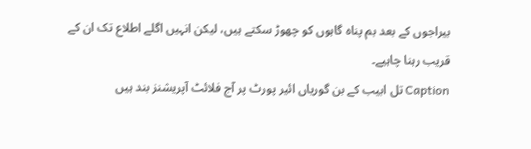بیراجوں کے بعد بم پناہ گاہوں کو چھوڑ سکتے ہیں، لیکن انہیں اگلے اطلاع تک ان کے قریب رہنا چاہیے۔
Caption تل ابیب کے بن گوریاں ائیر پورٹ پر آج فلائٹ آپریشنز بند ہیں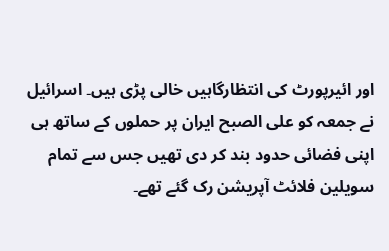اور ائیرپورٹ کی انتظارگاہیں خالی پڑی ہیں۔ اسرائیل نے جمعہ کو علی الصبح ایران پر حملوں کے ساتھ ہی اپنی فضائی حدود بند کر دی تھیں جس سے تمام سویلین فلائٹ آپریشن رک گئے تھے۔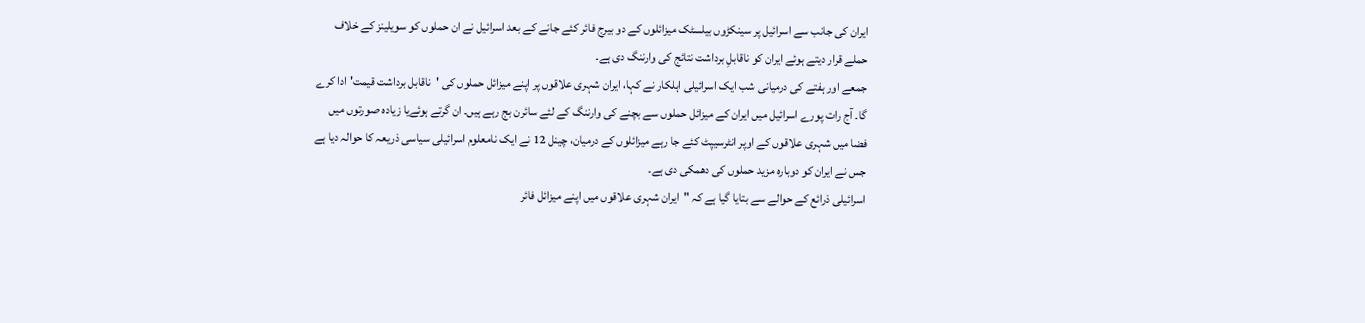ایران کی جانب سے اسرائیل پر سینکڑوں بیلسٹک میزائلوں کے دو بیرج فائر کئے جانے کے بعد اسرائیل نے ان حملوں کو سویلینز کے خلاف حملے قرار دیتے ہوئے ایران کو ناقابلِ برداشت نتائج کی وارننگ دی ہے۔
جمعے اور ہفتے کی درمیانی شب ایک اسرائیلی اہلکار نے کہا، ایران شہری علاقوں پر اپنے میزائل حملوں کی 'ناقابل برداشت قیمت' ادا کرے گا۔ آج رات پورے اسرائیل میں ایران کے میزائل حملوں سے بچنے کی وارننگ کے لئے سائرن بج رہے ہیں۔ ان گرتے ہوئےیا زیادہ صورتوں میں فضا میں شہری علاقوں کے اوپر انٹرسیپٹ کئے جا رہے میزائلوں کے درمیان، چینل 12 نے ایک نامعلوم اسرائیلی سیاسی ذریعہ کا حوالہ دیا ہے جس نے ایران کو دوبارہ مزید حملوں کی دھمکی دی ہے۔
اسرائیلی ذرائع کے حوالے سے بتایا گیا ہے کہ "ایران شہری علاقوں میں اپنے میزائل فائر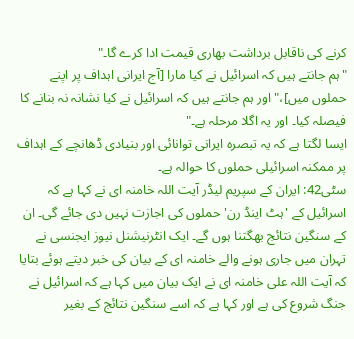کرنے کی ناقابل برداشت بھاری قیمت ادا کرے گا۔"
"ہم جانتے ہیں کہ اسرائیل نے کیا مارا [آج ایرانی اہداف پر اپنے حملوں میں]،" اور ہم جانتے ہیں کہ اسرائیل نے کیا نشانہ نہ بنانے کا فیصلہ کیا۔ اور یہ اگلا مرحلہ ہے۔"
ایسا لگتا ہے کہ یہ تبصرہ ایرانی توانائی اور بنیادی ڈھانچے کے اہداف پر ممکنہ اسرائیلی حملوں کا حوالہ ہے۔
سٹی42: ایران کے سپریم لیڈر آیت اللہ خامنہ ای نے کہا ہے کہ اسرائیل کے 'ہٹ اینڈ رن' حملوں کی اجازت نہیں دی جائے گی۔ ان کے سنگین نتائج بھگتنا ہوں گے۔ ایک انٹرنیشنل نیوز ایجنسی نے تہران میں جاری ہونے والے خامنہ ای کے بیان کی خبر دیتے ہوئے بتایا کہ آیت اللہ علی خامنہ ای نے ایک بیان میں کہا ہے کہ اسرائیل نے جنگ شروع کی ہے اور کہا ہے کہ اسے سنگین نتائج کے بغیر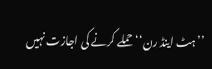’’ہٹ اینڈ رن‘‘ حملے کرنے کی اجازت نہیں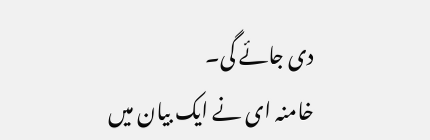دی جائے گی۔
خامنہ ای نے ایک بیان میں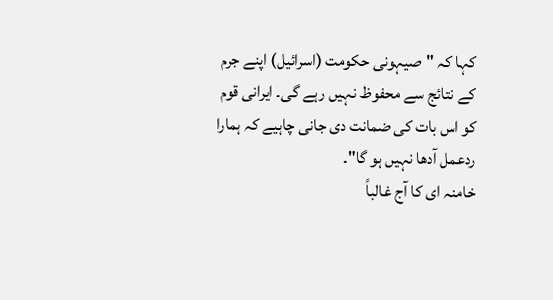کہا کہ "صیہونی حکومت (اسرائیل) اپنے جرم کے نتائج سے محفوظ نہیں رہے گی۔ ایرانی قوم کو اس بات کی ضمانت دی جانی چاہیے کہ ہمارا ردعمل آدھا نہیں ہو گا"۔
خامنہ ای کا آج غالباً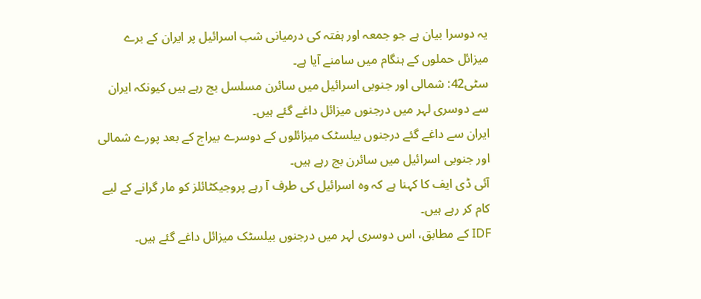یہ دوسرا بیان ہے جو جمعہ اور ہفتہ کی درمیانی شب اسرائیل پر ایران کے برے میزائل حملوں کے ہنگام میں سامنے آیا ہے۔
سٹی42: شمالی اور جنوبی اسرائیل میں سائرن مسلسل بج رہے ہیں کیونکہ ایران سے دوسری لہر میں درجنوں میزائل داغے گئے ہیں۔
ایران سے داغے گئے درجنوں بیلسٹک میزائلوں کے دوسرے بیراج کے بعد پورے شمالی اور جنوبی اسرائیل میں سائرن بج رہے ہیں۔
آئی ڈی ایف کا کہنا ہے کہ وہ اسرائیل کی طرف آ رہے پروجیکٹائلز کو مار گرانے کے لیے کام کر رہے ہیں۔
IDF کے مطابق، اس دوسری لہر میں درجنوں بیلسٹک میزائل داغے گئے ہیں۔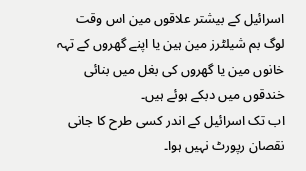اسرائیل کے بیشتر علاقوں مین اس وقت لوگ بم شیلٹرز مین ہین یا اپنے گھروں کے تہہ خانوں مین یا گھروں کی بغل میں بنائی خندقوں میں دبکے ہوئے ہیں۔
اب تک اسرائیل کے اندر کسی طرح کا جانی نقصان رپورٹ نہیں ہوا۔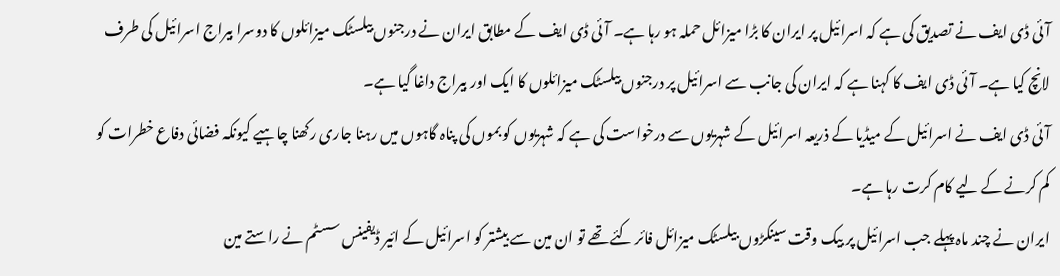آئی ڈی ایف نے تصدیق کی ہے کہ اسرائیل پر ایران کا بڑا میزائل حملہ ہو رہا ہے۔ آئی ڈی ایف کے مطابق ایران نے درجنوں بیلسٹک میزائلوں کا دوسرا بیراج اسرائیل کی طرف لانچ کیا ہے۔ آئی ڈی ایف کا کہنا ہے کہ ایران کی جانب سے اسرائیل پر درجنوں بیلسٹک میزائلوں کا ایک اور بیراج داغا گیا ہے۔
آئی ڈی ایف نے اسرائیل کے میڈیا کے ذریعہ اسرائیل کے شہریوں سے درخواست کی ہے کہ شہریوں کو بموں کی پناہ گاہوں میں رہنا جاری رکھنا چاہیے کیونکہ فضائی دفاع خطرات کو کم کرنے کے لیے کام کرت رہا ہے۔
ایران نے چند ماہ پہلے جب اسرائیل پر بیک وقت سینکڑوں بیلسٹک میزائل فائر کئے تھے تو ان مین سے بیشتر کو اسرائیل کے ائیر ڈیفینس سسٹم نے راستے مین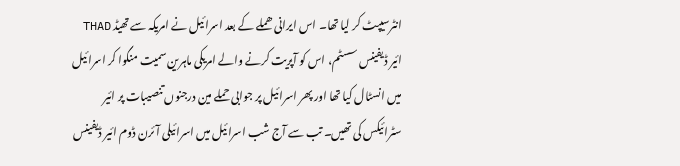انٹرسیپٹ کر لیا تھا۔ اس ایرانی ھملے کے بعد اسرائیل نے امریکہ سے تھیڈ THAD ائیر ڈیفینس سسٹم، اس کو آپریت کرنے والے امریکی ماہرین سمیت منگوا کر اسرائیل میں انسٹال کیا تھا اور پھر اسرائیل پر جوابی حملے مین درجنوں تنصیبات پر ائیر سٹرائیکس کی تھیں۔ تب سے آج شب اسرائیل میں اسرائیلی آئرن ڈوم ائیر ڈیفینس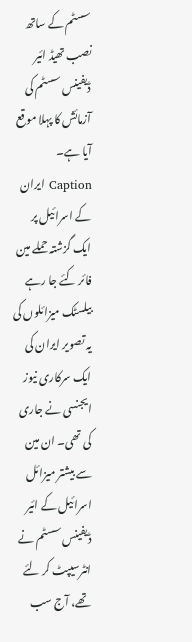سسٹم کے ساتھ نصب تھیڈ ائیر ڈیفینس سسٹم کی آزمائش کا پہلا موقع آیا ہے۔
Caption ایران کے اسرائیل پر ایک گزشتہ حملے مین فائر کئے جا رہے بیلسٹک میزائلوں کی یہ تصویر ایران کی ایک سرکاری نیوز ایجنسی نے جاری کی تھی۔ ان مین سے بیشتر میزائل اسرائیل کے ائیر ڈیفینس سسٹم نے انٹرسیپٹ کر لئے تھے، آج سب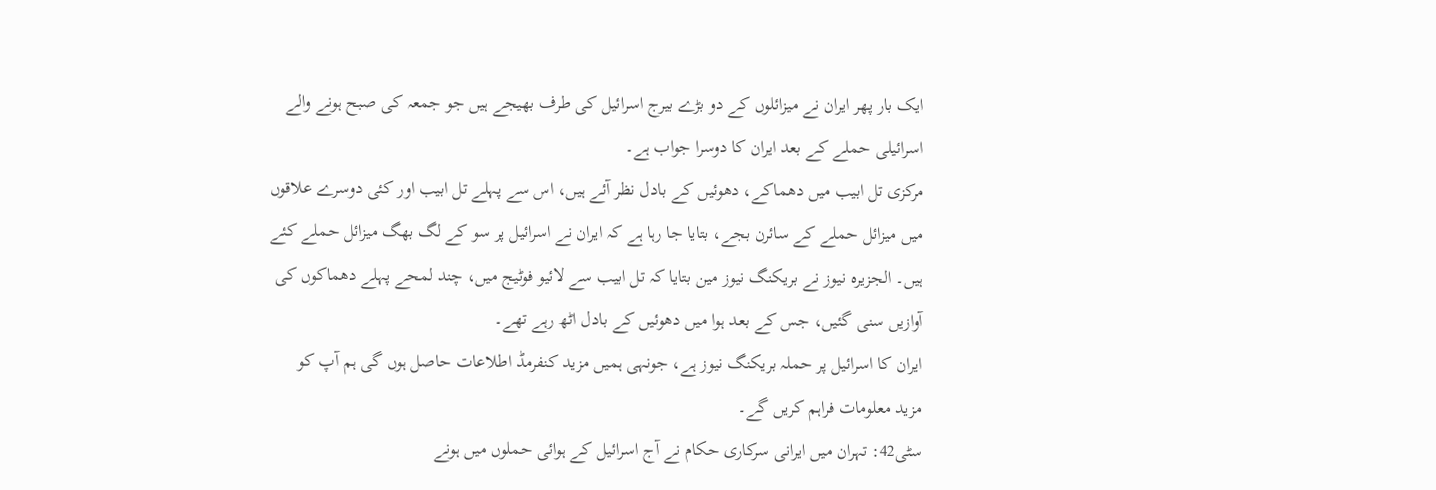ایک بار پھر ایران نے میزائلوں کے دو بڑے بیرج اسرائیل کی طرف بھیجے ہیں جو جمعہ کی صبح ہونے والے اسرائیلی حملے کے بعد ایران کا دوسرا جواب ہے۔
مرکزی تل ابیب میں دھماکے، دھوئیں کے بادل نظر آئے ہیں، اس سے پہلے تل ابیب اور کئی دوسرے علاقوں میں میزائل حملے کے سائرن بجے، بتایا جا رہا ہے کہ ایران نے اسرائیل پر سو کے لگ بھگ میزائل حملے کئے ہیں۔ الجزیرہ نیوز نے بریکنگ نیوز مین بتایا کہ تل ابیب سے لائیو فوٹیج میں، چند لمحے پہلے دھماکوں کی آوازیں سنی گئیں، جس کے بعد ہوا میں دھوئیں کے بادل اٹھ رہے تھے۔
ایران کا اسرائیل پر حملہ بریکنگ نیوز ہے، جونہی ہمیں مزید کنفرمڈ اطلاعات حاصل ہوں گی ہم آپ کو مزید معلومات فراہم کریں گے۔
سٹی42: تہران میں ایرانی سرکاری حکام نے آج اسرائیل کے ہوائی حملوں میں ہونے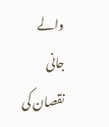والے جانی نقصان کی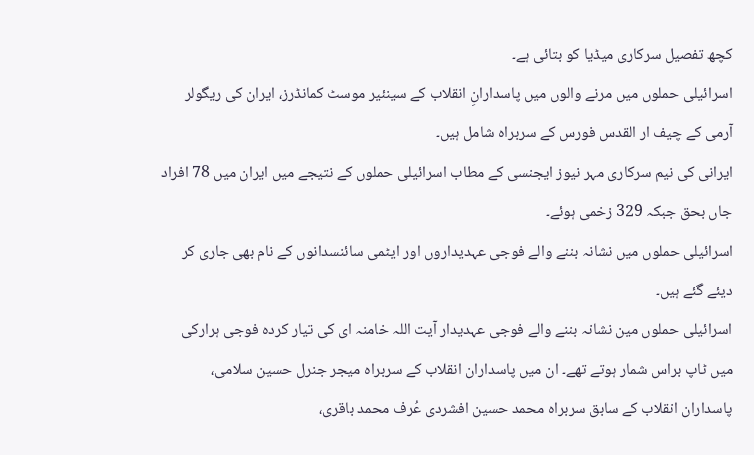کچھ تفصیل سرکاری میڈیا کو بتائی ہے۔
اسرائیلی حملوں میں مرنے والوں میں پاسدارانِ انقلاب کے سینئیر موسٹ کمانڈرز، ایران کی ریگولر آرمی کے چیف ار القدس فورس کے سربراہ شامل ہیں۔
ایرانی کی نیم سرکاری مہر نیوز ایجنسی کے مطاب اسرائیلی حملوں کے نتیجے میں ایران میں 78 افراد جاں بحق جبکہ 329 زخمی ہوئے۔
اسرائیلی حملوں میں نشانہ بننے والے فوجی عہدیداروں اور ایٹمی سائنسدانوں کے نام بھی جاری کر دیئے گئے ہیں۔
اسرائیلی حملوں مین نشانہ بننے والے فوجی عہدیدار آیت اللہ خامنہ ای کی تیار کردہ فوجی ہرارکی میں ٹاپ براس شمار ہوتے تھے۔ ان میں پاسداران انقلاب کے سربراہ میجر جنرل حسین سلامی، پاسداران انقلاب کے سابق سربراہ محمد حسین افشردی عُرف محمد باقری،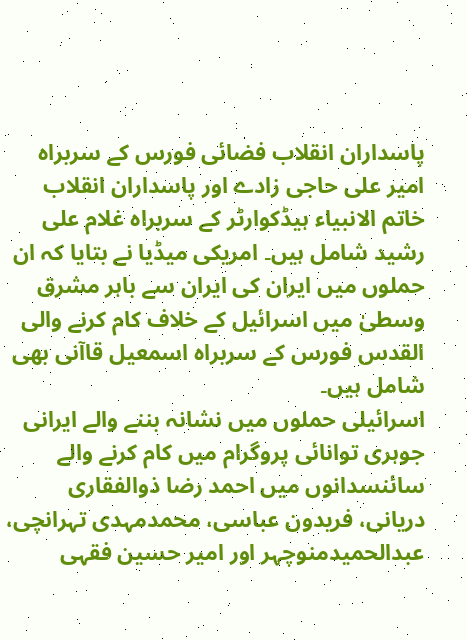پاسداران انقلاب فضائی فورس کے سربراہ امیر علی حاجی زادے اور پاسداران انقلاب خاتم الانبیاء ہیڈکوارٹر کے سربراہ غلام علی رشید شامل ہیں۔ امریکی میڈیا نے بتایا کہ ان حملوں میں ایران کی ایران سے باہر مشرق وسطیٰ میں اسرائیل کے خلاف کام کرنے والی القدس فورس کے سربراہ اسمعیل قاآنی بھی شامل ہیں۔
اسرائیلی حملوں میں نشانہ بننے والے ایرانی جوہری توانائی پروگرام میں کام کرنے والے سائنسدانوں میں احمد رضا ذوالفقاری دریانی، فریدون عباسی، محمدمہدی تہرانچی، عبدالحمیدمنوچہر اور امیر حسین فقہی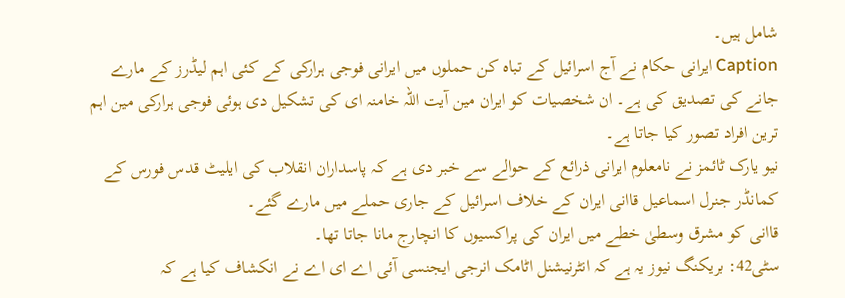شامل ہیں۔
Caption ایرانی حکام نے آج اسرائیل کے تباہ کن حملوں میں ایرانی فوجی ہرارکی کے کئی اہم لیڈرز کے مارے جانے کی تصدیق کی ہے۔ ان شخصیات کو ایران مین آیت اللہ خامنہ ای کی تشکیل دی ہوئی فوجی ہرارکی مین اہم ترین افراد تصور کیا جاتا ہے۔
نیو یارک ٹائمز نے نامعلوم ایرانی ذرائع کے حوالے سے خبر دی ہے کہ پاسداران انقلاب کی ایلیٹ قدس فورس کے کمانڈر جنرل اسماعیل قاانی ایران کے خلاف اسرائیل کے جاری حملے میں مارے گئے۔
قاانی کو مشرق وسطیٰ خطے میں ایران کی پراکسیوں کا انچارج مانا جاتا تھا۔
سٹی42: بریکنگ نیوز یہ ہے کہ انٹرنیشنل اٹامک انرجی ایجنسی آئی اے ای اے نے انکشاف کیا ہے کہ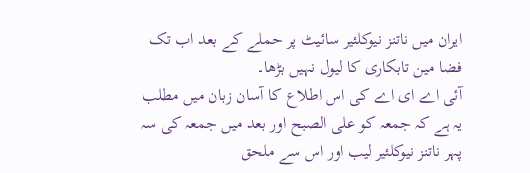ایران میں ناتنز نیوکلئیر سائیٹ پر حملے کے بعد اب تک فضا مین تابکاری کا لیول نہیں بڑھا۔
آئی اے ای اے کی اس اطلاع کا آسان زبان میں مطلب یہ ہے کہ جمعہ کو علی الصبح اور بعد میں جمعہ کی سہ پہر ناتنز نیوکلئیر لیب اور اس سے ملحق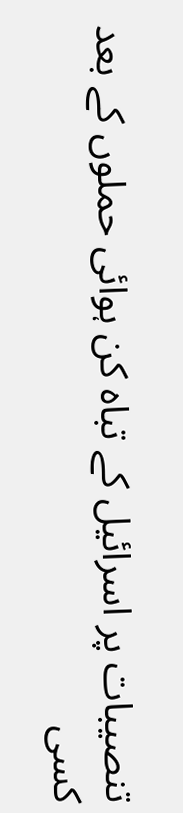تنصیبات پر اسرائیل کے تباہ کن ہوائی حملوں کے بعد کسی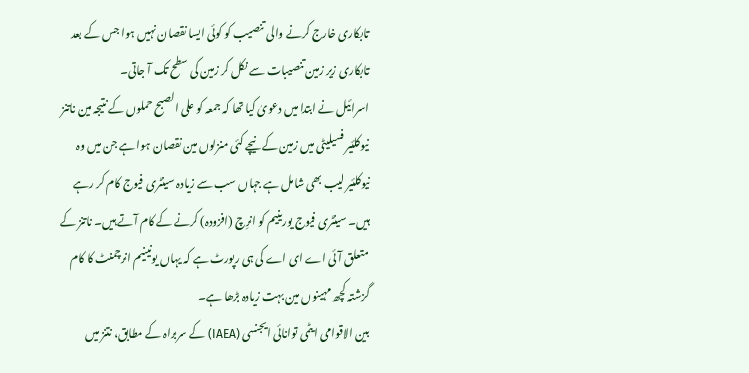تابکاری خارج کرنے والی تنصیب کو کوئی ایسا نقصان نہیں ہوا جس کے بعد تابکاری زیر زمین تنصیبات سے نکل کر زمین کی سطح تک آ جاتی۔
اسرائیل نے ابتدا میں دعویٰ کیا تھا کہ جمعہ کو علی الصبح حملوں کے نتیجہ مین ناتنز نیوکلئیر فسیلیٹی میں زمین کے نیچے کئی منزلوں مین نقصان ہوا ہے جن میں وہ نیوکلئیر لیب بھی شامل ہے جہاں سب سے زیادہ سینٹری فیوج کام کر رہے ہیں۔ سینٹری فیوج یورینیم کو انرِچ (افزودہ) کرنے کے کام آتے ہیں۔ ناتنز کے متعلق آئی اے ای اے کی ہی رپورٹ ہے کہ یہاں یونینیم انرچمنٹ کا کام گزشتہ کچھ مہینوں مین بہت زیادہ بڑھا ہے۔
بین الاقوامی ایٹمی توانائی ایجنسی (IAEA) کے سربراہ کے مطابق، نتنز میں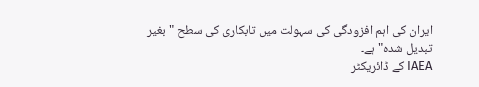ایران کی اہم افزودگی کی سہولت میں تابکاری کی سطح "بغیر تبدیل شدہ" ہے۔
IAEA کے ڈائریکٹر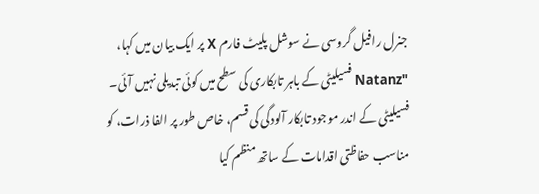جنرل رافیل گروسی نے سوشل پلیٹ فارم X پر ایک بیان میں کہا، "Natanz فسیلیٹی کے باہر تابکاری کی سطح میں کوئی تبدیلی نہیں آئی۔ فسیلیٹی کے اندر موجود تابکار آلودگی کی قسم، خاص طور پر الفا ذرات، کو مناسب حفاظتی اقدامات کے ساتھ منظم کیا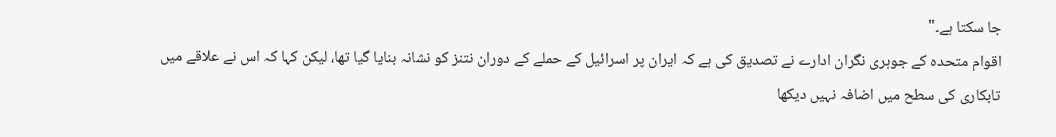جا سکتا ہے۔"
اقوام متحدہ کے جوہری نگران ادارے نے تصدیق کی ہے کہ ایران پر اسرائیل کے حملے کے دوران نتنز کو نشانہ بنایا گیا تھا، لیکن کہا کہ اس نے علاقے میں تابکاری کی سطح میں اضافہ نہیں دیکھا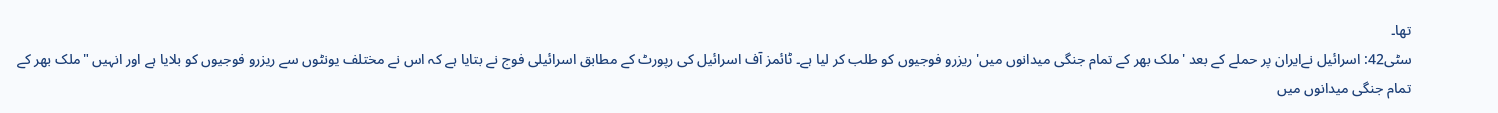تھا۔
سٹی42: اسرائیل نےایران پر حملے کے بعد 'ملک بھر کے تمام جنگی میدانوں میں' ریزرو فوجیوں کو طلب کر لیا ہے۔ ٹائمز آف اسرائیل کی رپورٹ کے مطابق اسرائیلی فوج نے بتایا ہے کہ اس نے مختلف یونٹوں سے ریزرو فوجیوں کو بلایا ہے اور انہیں "ملک بھر کے تمام جنگی میدانوں میں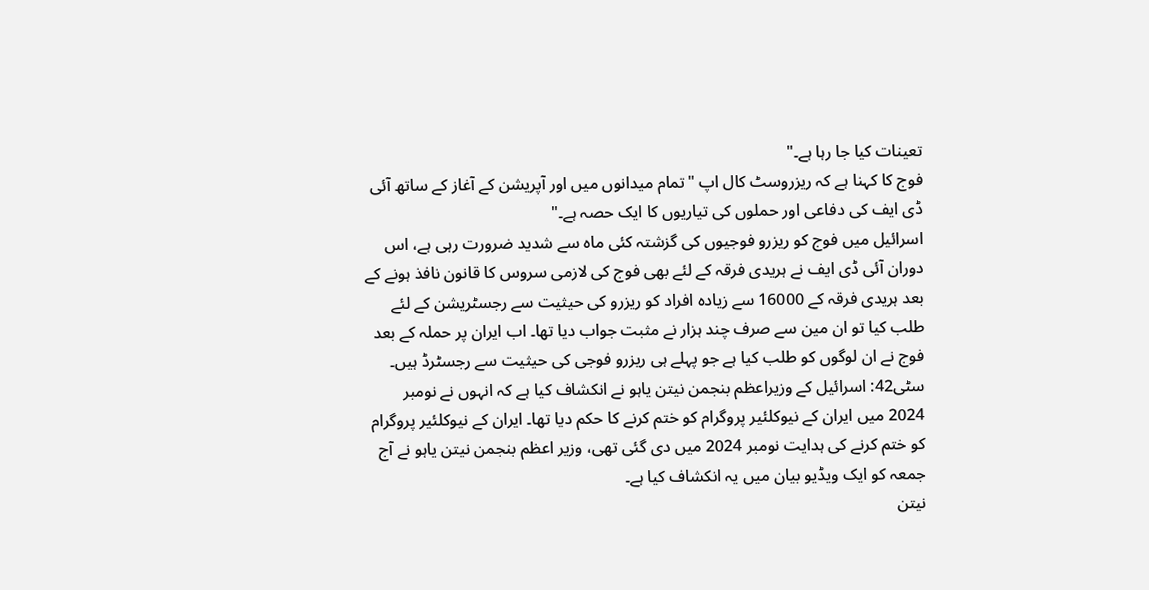تعینات کیا جا رہا ہے۔"
فوج کا کہنا ہے کہ ریزروسٹ کال اپ "تمام میدانوں میں اور آپریشن کے آغاز کے ساتھ آئی ڈی ایف کی دفاعی اور حملوں کی تیاریوں کا ایک حصہ ہے۔"
اسرائیل میں فوج کو ریزرو فوجیوں کی گزشتہ کئی ماہ سے شدید ضرورت رہی ہے، اس دوران آئی ڈی ایف نے ہریدی فرقہ کے لئے بھی فوج کی لازمی سروس کا قانون نافذ ہونے کے بعد ہریدی فرقہ کے 16000 سے زیادہ افراد کو ریزرو کی حیثیت سے رجسٹریشن کے لئے طلب کیا تو ان مین سے صرف چند ہزار نے مثبت جواب دیا تھا۔ اب ایران پر حملہ کے بعد فوج نے ان لوگوں کو طلب کیا ہے جو پہلے ہی ریزرو فوجی کی حیثیت سے رجسٹرڈ ہیں۔
سٹی42: اسرائیل کے وزیراعظم بنجمن نیتن یاہو نے انکشاف کیا ہے کہ انہوں نے نومبر 2024 میں ایران کے نیوکلئیر پروگرام کو ختم کرنے کا حکم دیا تھا۔ ایران کے نیوکلئیر پروگرام کو ختم کرنے کی ہدایت نومبر 2024 میں دی گئی تھی، وزیر اعظم بنجمن نیتن یاہو نے آج جمعہ کو ایک ویڈیو بیان میں یہ انکشاف کیا ہے۔
نیتن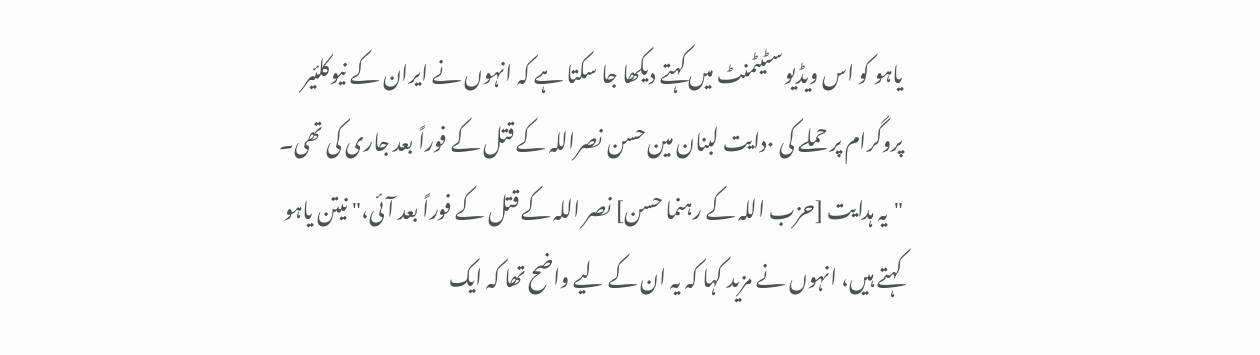یاہو کو اس ویڈیو سٹیٹمنٹ میں کہتے دیکھا جا سکتا ہے کہ انہوں نے ایران کے نیوکلئیر پروگرام پر حملے کی ۰دایت لبنان مین حسن نصراللہ کے قتل کے فوراً بعد جاری کی تھی۔
"یہ ہدایت [حزب اللہ کے رہنما حسن] نصر اللہ کے قتل کے فوراً بعد آئی،" نیتن یاہو کہتے ہیں، انہوں نے مزید کہا کہ یہ ان کے لیے واضح تھا کہ ایک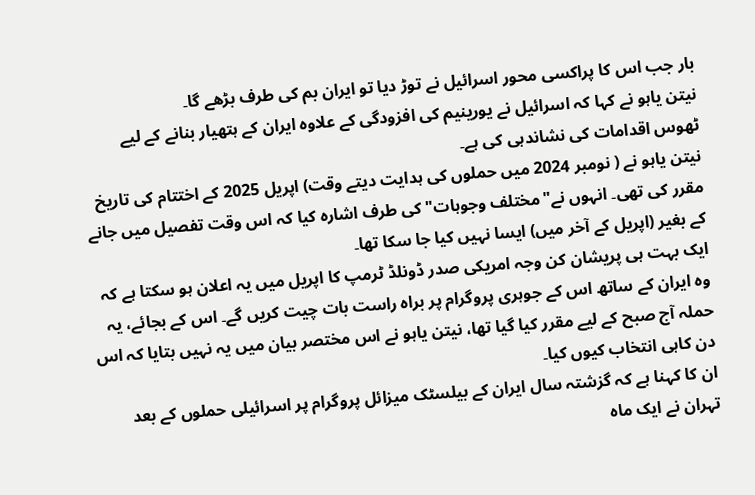بار جب اس کا پراکسی محور اسرائیل نے توڑ دیا تو ایران بم کی طرف بڑھے گا۔
نیتن یاہو نے کہا کہ اسرائیل نے یورینیم کی افزودگی کے علاوہ ایران کے ہتھیار بنانے کے لیے ٹھوس اقدامات کی نشاندہی کی ہے۔
نیتن یاہو نے ( نومبر 2024 میں حملوں کی ہدایت دیتے وقت) اپریل 2025 کے اختتام کی تاریخ مقرر کی تھی۔ انہوں نے"مختلف وجوہات" کی طرف اشارہ کیا کہ اس وقت تفصیل میں جانے کے بغیر (اپریل کے آخر میں) ایسا نہیں کیا جا سکا تھا۔
ایک بہت ہی پریشان کن وجہ امریکی صدر ڈونلڈ ٹرمپ کا اپریل میں یہ اعلان ہو سکتا ہے کہ وہ ایران کے ساتھ اس کے جوہری پروگرام پر براہ راست بات چیت کریں گے۔ اس کے بجائے، یہ حملہ آج صبح کے لیے مقرر کیا گیا تھا، نیتن یاہو نے اس مختصر بیان میں یہ نہیں بتایا کہ اس دن کاہی انتخاب کیوں کیا۔
ان کا کہنا ہے کہ گزشتہ سال ایران کے بیلسٹک میزائل پروگرام پر اسرائیلی حملوں کے بعد تہران نے ایک ماہ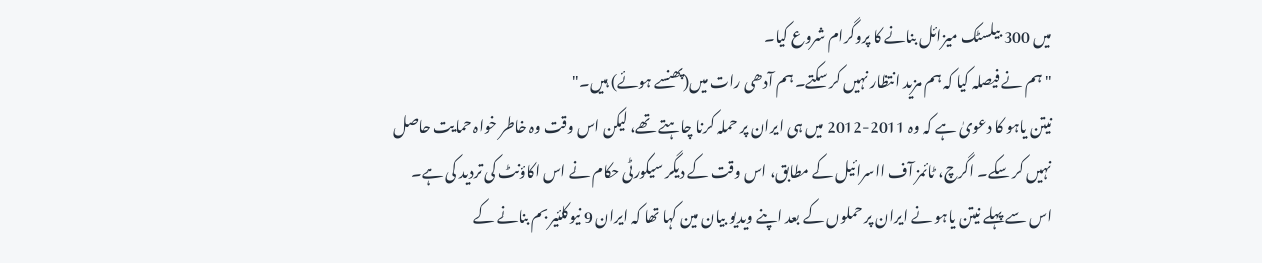میں 300 بیلسٹک میزائل بنانے کا پروگرام شروع کیا۔
"ہم نے فیصلہ کیا کہ ہم مزید انتظار نہیں کر سکتے۔ ہم آدھی رات میں(پھنسے ہوئے) ہیں۔"
نیتن یاہو کا دعویٰ ہے کہ وہ 2011-2012 میں ہی ایران پر حملہ کرنا چاہتے تھے، لیکن اس وقت وہ خاطر خواہ حمایت حاصل نہیں کر سکے۔ اگرچ، ٹائمز آف ااسرائیل کے مطابق، اس وقت کے دیگر سیکورٹی حکام نے اس اکاؤنٹ کی تردید کی ہے۔
اس سے پہلے نیتن یاہو نے ایران پر حملوں کے بعد اپنے ویدیو بیان مین کہا تھا کہ ایران 9 نیوکلئیر بم بنانے کے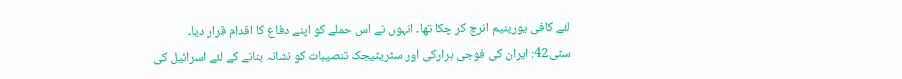لئے کافی یورینیم انرچ کر چکا تھا۔ انہوں نے اس حملے کو اپنے دفاع کا اقدام قرار دیا۔
سٹی42: ایران کی فوجی ہرارکی اور سٹریٹیجک تنصیبات کو نشانہ بنانے کے لئے اسرائیل کی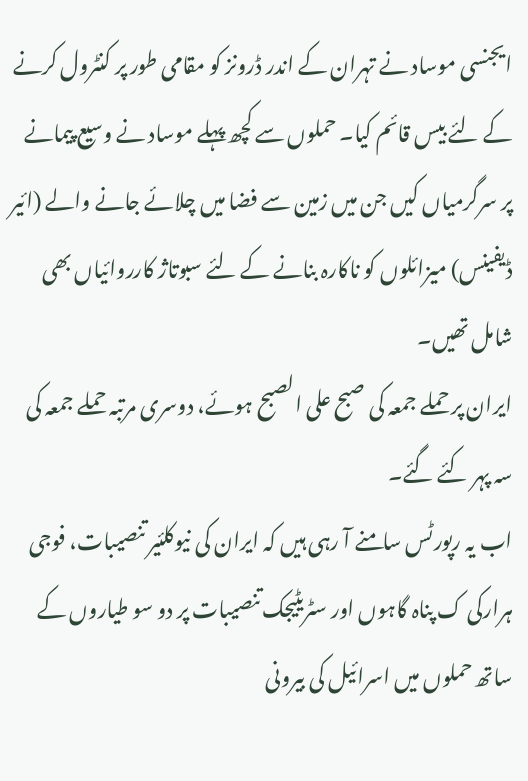ایجنسی موساد نے تہران کے اندر ڈرونز کو مقامی طور پر کنٹرول کرنے کے لئے بیس قائم کیا۔ حملوں سے کچھ پہلے موساد نے وسیع پیمانے پر سرگرمیاں کیں جن میں زمین سے فضا میں چلائے جانے والے (ائیر ڈیفینس) میزائلوں کو ناکارہ بنانے کے لئے سبوتاژ کارروائیاں بھی شامل تھیں۔
ایران پر حملے جمعہ کی صبح علی الصبح ہوئے، دوسری مرتبہ حملے جمعہ کی سہ پہر کئے گئے۔
اب یہ رپورٹس سامنے آ رہی ہیں کہ ایران کی نیوکلئیر تنصیبات، فوجی ہرارکی ک پناہ گاہوں اور سٹریٹیجک تنصیبات پر دو سو طیاروں کے ساتھ حملوں میں اسرائیل کی بیرونی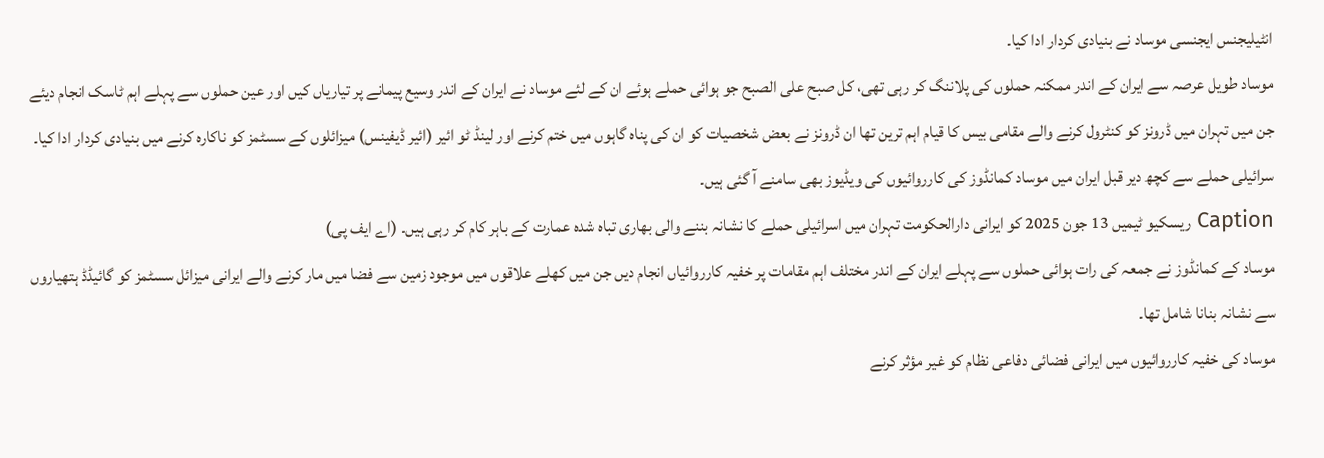انٹیلیجنس ایجنسی موساد نے بنیادی کردار ادا کیا۔
موساد طویل عرصہ سے ایران کے اندر ممکنہ حملوں کی پلاننگ کر رہی تھی، کل صبح علی الصبح جو ہوائی حملے ہوئے ان کے لئے موساد نے ایران کے اندر وسیع پیمانے پر تیاریاں کیں اور عین حملوں سے پہلے اہم ٹاسک انجام دیئے جن میں تہران میں ڈرونز کو کنٹرول کرنے والے مقامی بیس کا قیام اہم ترین تھا ان ڈرونز نے بعض شخصیات کو ان کی پناہ گاہوں میں ختم کرنے اور لینڈ ٹو ائیر (ائیر ڈیفینس) میزائلوں کے سسٹمز کو ناکارہ کرنے میں بنیادی کردار ادا کیا۔
سرائیلی حملے سے کچھ دیر قبل ایران میں موساد کمانڈوز کی کارروائیوں کی ویڈیوز بھی سامنے آ گئی ہیں۔
Caption ریسکیو ٹیمیں 13 جون 2025 کو ایرانی دارالحکومت تہران میں اسرائیلی حملے کا نشانہ بننے والی بھاری تباہ شدہ عمارت کے باہر کام کر رہی ہیں۔ (اے ایف پی)
موساد کے کمانڈوز نے جمعہ کی رات ہوائی حملوں سے پہلے ایران کے اندر مختلف اہم مقامات پر خفیہ کارروائیاں انجام دیں جن میں کھلے علاقوں میں موجود زمین سے فضا میں مار کرنے والے ایرانی میزائل سسٹمز کو گائیڈڈ ہتھیاروں سے نشانہ بنانا شامل تھا۔
موساد کی خفیہ کارروائیوں میں ایرانی فضائی دفاعی نظام کو غیر مؤثر کرنے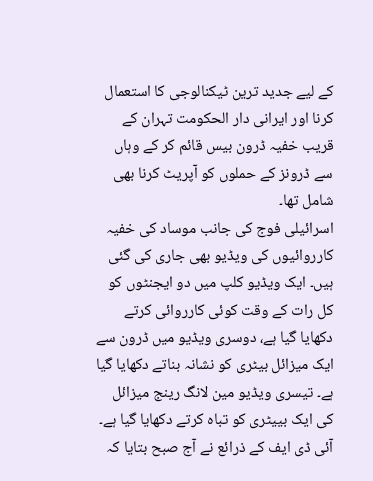کے لیے جدید ترین ٹیکنالوجی کا استعمال کرنا اور ایرانی دار الحکومت تہران کے قریب خفیہ ڈرون بیس قائم کر کے وہاں سے ڈرونز کے حملوں کو آپریٹ کرنا بھی شامل تھا۔
اسرائیلی فوج کی جانب موساد کی خفیہ کارروائیوں کی ویڈیو بھی جاری کی گئی ہیں۔ ایک ویڈیو کلپ میں دو ایجنٹوں کو کل رات کے وقت کوئی کارروائی کرتے دکھایا گیا ہے، دوسری ویڈیو میں ڈرون سے ایک میزائل بیٹری کو نشانہ بناتے دکھایا گیا ہے۔ تیسری ویڈیو مین لانگ رینج میزائل کی ایک بییٹری کو تباہ کرتے دکھایا گیا ہے۔
آئی ڈی ایف کے ذرائع نے آج صبح بتایا کہ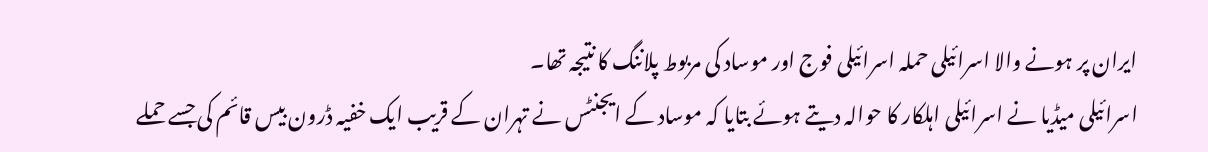ایران پر ہونے والا اسرائیلی حملہ اسرائیلی فوج اور موساد کی مربوط پلاننگ کا نتیجہ تھا۔
اسرائیلی میڈیا نے اسرائیلی اہلکار کا حوالہ دیتے ہوئے بتایا کہ موساد کے ایجنٹس نے تہران کے قریب ایک خفیہ ڈرون بیس قائم کی جسے حملے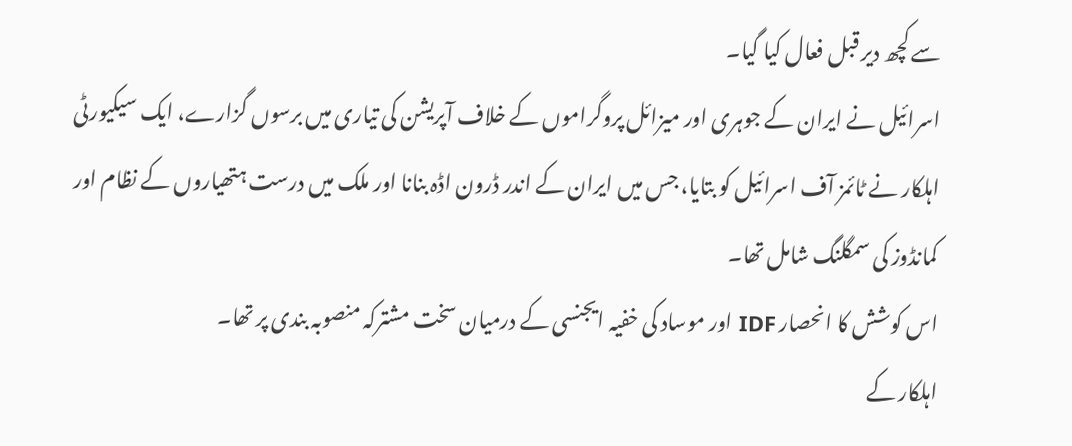سے کچھ دیر قبل فعال کیا گیا۔
اسرائیل نے ایران کے جوہری اور میزائل پروگراموں کے خلاف آپریشن کی تیاری میں برسوں گزارے، ایک سیکیورٹی اہلکار نے ٹائمز آف اسرائیل کو بتایا، جس میں ایران کے اندر ڈرون اڈہ بنانا اور ملک میں درست ہتھیاروں کے نظام اور کمانڈوز کی سمگلنگ شامل تھا۔
اس کوشش کا انحصار IDF اور موساد کی خفیہ ایجنسی کے درمیان سخت مشترکہ منصوبہ بندی پر تھا۔
اہلکار کے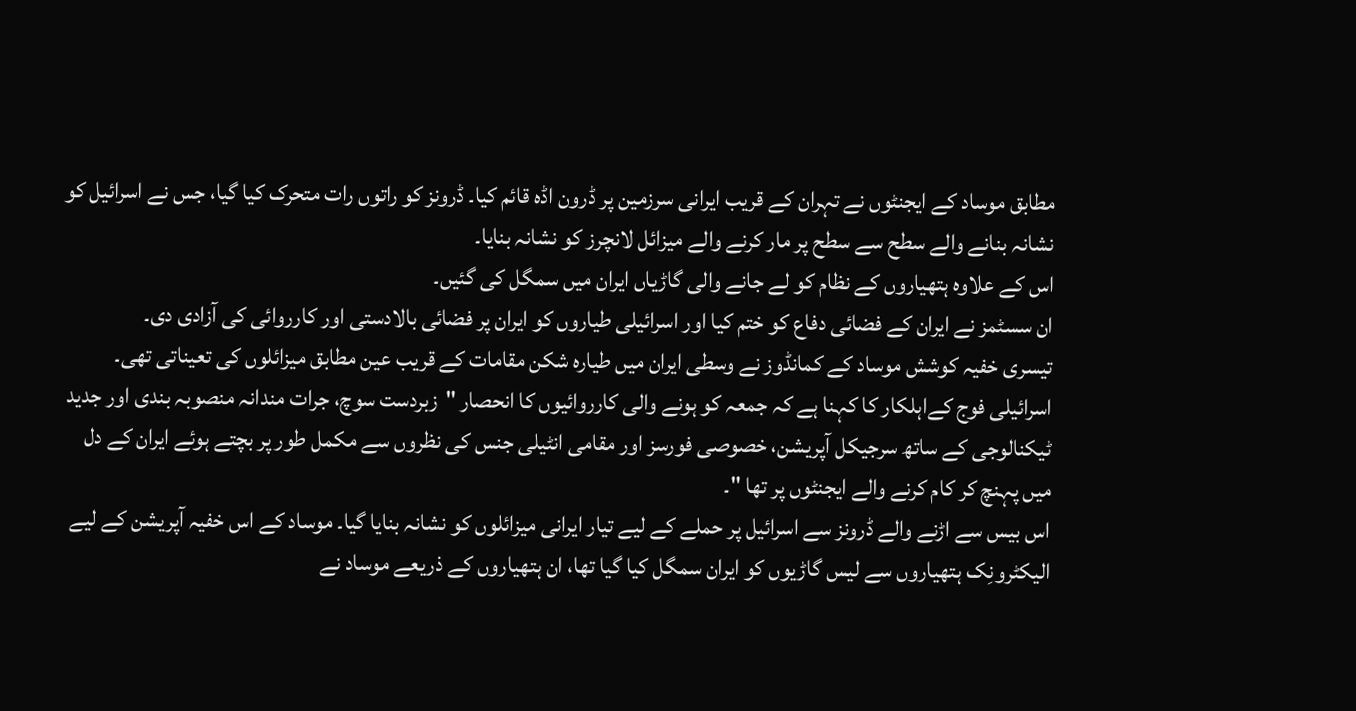مطابق موساد کے ایجنٹوں نے تہران کے قریب ایرانی سرزمین پر ڈرون اڈہ قائم کیا۔ ڈرونز کو راتوں رات متحرک کیا گیا، جس نے اسرائیل کو نشانہ بنانے والے سطح سے سطح پر مار کرنے والے میزائل لانچرز کو نشانہ بنایا۔
اس کے علاوہ ہتھیاروں کے نظام کو لے جانے والی گاڑیاں ایران میں سمگل کی گئیں۔
ان سسٹمز نے ایران کے فضائی دفاع کو ختم کیا اور اسرائیلی طیاروں کو ایران پر فضائی بالادستی اور کارروائی کی آزادی دی۔
تیسری خفیہ کوشش موساد کے کمانڈوز نے وسطی ایران میں طیارہ شکن مقامات کے قریب عین مطابق میزائلوں کی تعیناتی تھی۔
اسرائیلی فوج کےاہلکار کا کہنا ہے کہ جمعہ کو ہونے والی کارروائیوں کا انحصار "زبردست سوچ، جرات مندانہ منصوبہ بندی اور جدید ٹیکنالوجی کے ساتھ سرجیکل آپریشن، خصوصی فورسز اور مقامی انٹیلی جنس کی نظروں سے مکمل طور پر بچتے ہوئے ایران کے دل میں پہنچ کر کام کرنے والے ایجنٹوں پر تھا "۔
اس بیس سے اڑنے والے ڈرونز سے اسرائیل پر حملے کے لیے تیار ایرانی میزائلوں کو نشانہ بنایا گیا۔ موساد کے اس خفیہ آپریشن کے لیے الیکٹرونِک ہتھیاروں سے لیس گاڑیوں کو ایران سمگل کیا گیا تھا، ان ہتھیاروں کے ذریعے موساد نے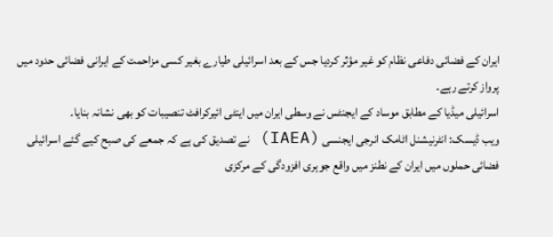ایران کے فضائی دفاعی نظام کو غیر مؤثر کردیا جس کے بعد اسرائیلی طیارے بغیر کسی مزاحمت کے ایرانی فضائی حدود میں پرواز کرتے رہے۔
اسرائیلی میڈیا کے مطابق موساد کے ایجنٹس نے وسطی ایران میں اینٹی ائیرکرافٹ تنصیبات کو بھی نشانہ بنایا۔
ویب ڈیسک: انٹرنیشنل اٹامک انرجی ایجنسی (IAEA) نے تصدیق کی ہے کہ جمعے کی صبح کیے گئے اسرائیلی فضائی حملوں میں ایران کے نطنز میں واقع جوہری افزودگی کے مرکزی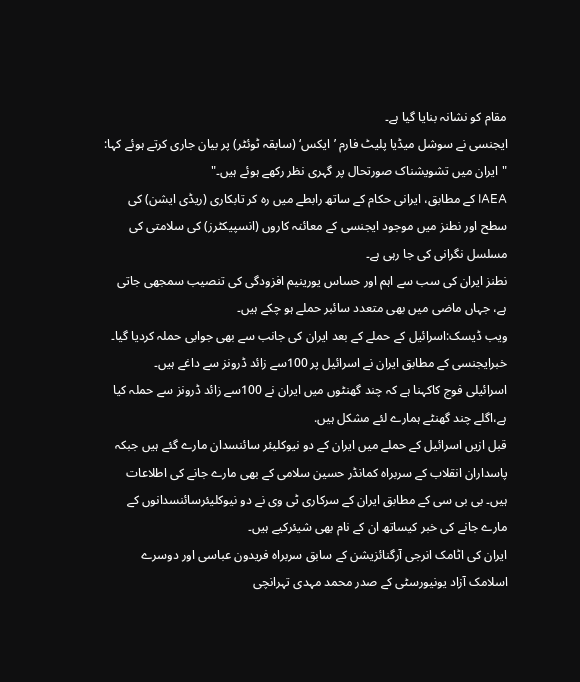مقام کو نشانہ بنایا گیا ہے۔
ایجنسی نے سوشل میڈیا پلیٹ فارم ’ایکس‘ (سابقہ ٹوئٹر) پر بیان جاری کرتے ہوئے کہا: "ایران میں تشویشناک صورتحال پر گہری نظر رکھے ہوئے ہیں۔"
IAEA کے مطابق، ایرانی حکام کے ساتھ رابطے میں رہ کر تابکاری (ریڈی ایشن) کی سطح اور نطنز میں موجود ایجنسی کے معائنہ کاروں (انسپیکٹرز) کی سلامتی کی مسلسل نگرانی کی جا رہی ہے۔
نطنز ایران کی سب سے اہم اور حساس یورینیم افزودگی کی تنصیب سمجھی جاتی ہے، جہاں ماضی میں بھی متعدد سائبر حملے ہو چکے ہیں۔
ویب ڈیسک:اسرائیل کے حملے کے بعد ایران کی جانب سے بھی جوابی حملہ کردیا گیا۔
خبرایجنسی کے مطابق ایران نے اسرائیل پر 100سے زائد ڈرونز سے داغے ہیں۔
اسرائیلی فوج کاکہنا ہے کہ چند گھنٹوں میں ایران نے 100سے زائد ڈرونز سے حملہ کیا ہے،اگلے چند گھنٹے ہمارے لئے مشکل ہیں.
قبل ازیں اسرائیل کے حملے میں ایران کے دو نیوکلیئر سائنسدان مارے گئے ہیں جبکہ پاسداران انقلاب کے سربراہ کمانڈر حسین سلامی کے بھی مارے جانے کی اطلاعات ہیں۔ بی بی سی کے مطابق ایران کے سرکاری ٹی وی نے دو نیوکلیئرسائنسدانوں کے مارے جانے کی خبر کیساتھ ان کے نام بھی شیئرکیے ہیں۔
ایران کی اٹامک انرجی آرگنائزیشن کے سابق سربراہ فریدون عباسی اور دوسرے اسلامک آزاد یونیورسٹی کے صدر محمد مہدی تہرانچی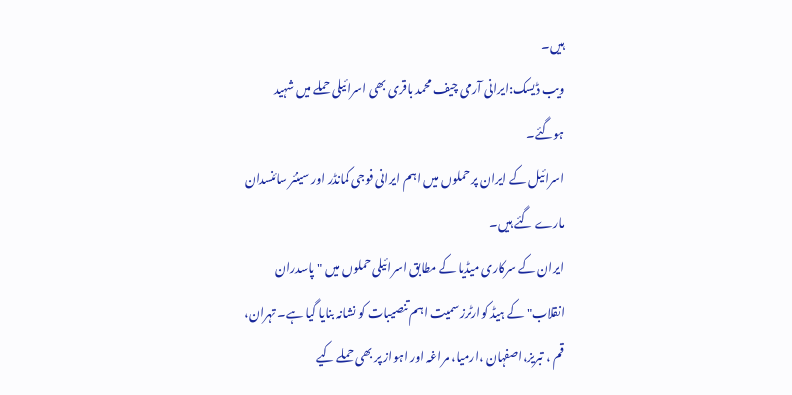ہیں۔
ویب ڈیسک:ایرانی آرمی چیف محمد باقری بھی اسرائیلی حملے میں شہید ہوگئے۔
اسرائیل کے ایران پر حملوں میں اہم ایرانی فوجی کمانڈر اور سینئر سائنسدان مارے گئے ہیں۔
ایران کے سرکاری میڈیا کے مطابق اسرائیلی حملوں میں "پاسدران انقلاب" کے ہیڈ کوارٹرز سمیت اہم تنصیبات کو نشانہ بنایا گیا ہے۔ تہران، قم ، تبریز،اصفہان ،ارمیا، مراغہ اور اہواز پر بھی حملے کیے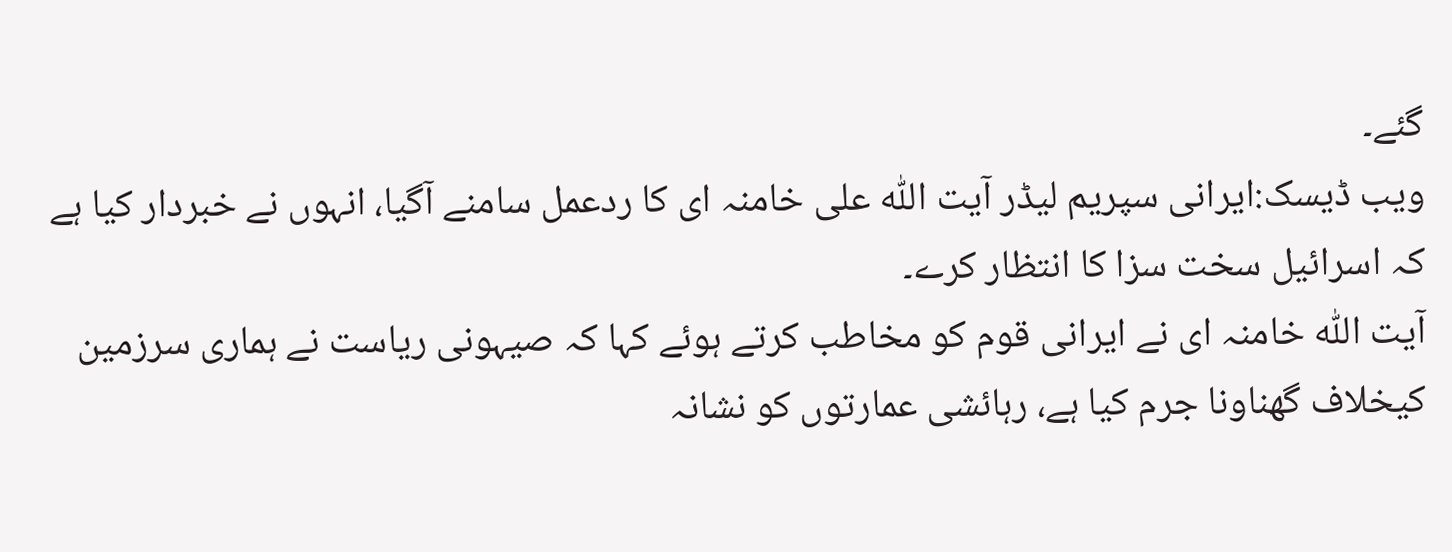گئے۔
ویب ڈیسک:ایرانی سپریم لیڈر آیت اللّٰہ علی خامنہ ای کا ردعمل سامنے آگیا، انہوں نے خبردار کیا ہے کہ اسرائیل سخت سزا کا انتظار کرے۔
آیت اللّٰہ خامنہ ای نے ایرانی قوم کو مخاطب کرتے ہوئے کہا کہ صیہونی ریاست نے ہماری سرزمین کیخلاف گھناونا جرم کیا ہے، رہائشی عمارتوں کو نشانہ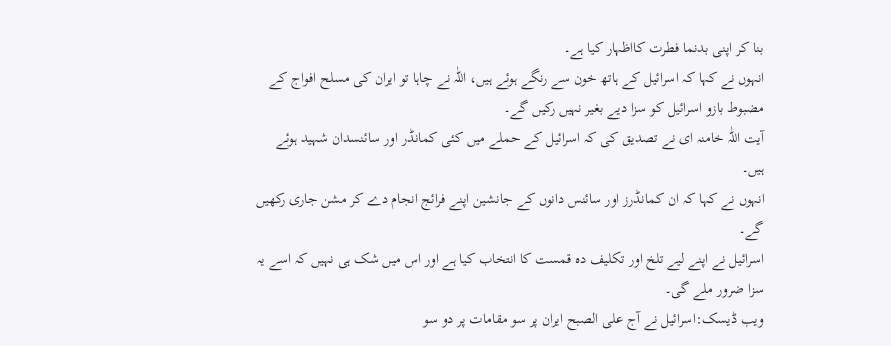بنا کر اپنی بدنما فطرت کااظہار کیا ہے۔
انہوں نے کہا کہ اسرائیل کے ہاتھ خون سے رنگے ہوئے ہیں، اللّٰہ نے چاہا تو ایران کی مسلح افواج کے مضبوط بازو اسرائیل کو سزا دیے بغیر نہیں رکیں گے۔
آیت اللّٰہ خامنہ ای نے تصدیق کی کہ اسرائیل کے حملے میں کئی کمانڈر اور سائنسدان شہید ہوئے ہیں۔
انہوں نے کہا کہ ان کمانڈرز اور سائنس دانوں کے جانشین اپنے فرائج انجام دے کر مشن جاری رکھیں گے۔
اسرائیل نے اپنے لیے تلخ اور تکلیف دہ قمست کا انتخاب کیا ہے اور اس میں شک ہی نہیں کہ اسے یہ سزا ضرور ملے گی۔
ویب ڈیسک:اسرائیل نے آج علی الصبح ایران پر سو مقامات پر دو سو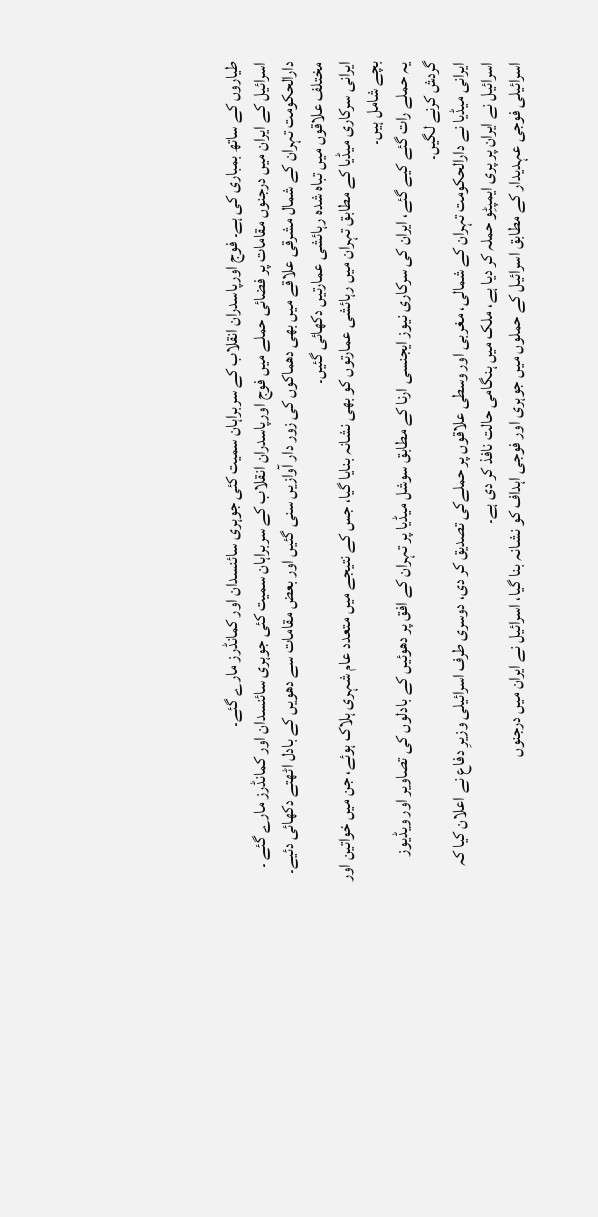طیاروں کے ساتھ بمباری کی ہے۔ فوج اورپاسدران انقلاب کے سربراہان سمیت کئی جوہری سائنسدان اور کمانڈرز مارے گئے۔
اسرائیل کے ایران میں درجنوں مقامات پر فضائی حملے میں فوج اورپاسدران انقلاب کے سربراہان سمیت کئی جوہری سائنسدان اور کمانڈرز مارے گئے ۔ دارالحکومت تہران کے شمال مشرقی علاقے میں بھی دھماکوں کی زور دار آوازیں سنی گئیں اور بعض مقامات سے دھویں کے بادل اٹھتے دکھائی دئیے۔
مختلف علاقوں میں تباہ شدہ رہائشی عمارتیں دکھائی گئیں۔
ایرانی سرکاری میڈیا کے مطابق تہران میں رہائشی عمارتوں کو بھی نشانہ بنایا گیا، جس کے نتیجے میں متعدد عام شہری ہلاک ہوئے، جن میں خواتین اور بچے شامل ہیں۔
یہ حملے رات گئے کیے گئے، ایران کی سرکاری نیوز ایجنسی ارنا کے مطابق سوشل میڈیا پر تہران کے افق پر دھوئیں کے بادلوں کی تصاویر اور ویڈیوز گردش کرنے لگیں۔
ایرانی میڈیا نے دارالحکومت تہران کے شمالی، مغربی اور وسطی علاقوں پر حملےکی تصدیق کر دی، دوسری طرف اسرائیلی وزیرِ دفاع نے اعلان کیا کہ اسرائیل نے ایران پر پری ایمپٹِو حملہ کر دیا ہے، ملک میں ہنگامی حالت نافذ کر دی ہے۔
اسرائیلی فوجی عہدیدار کے مطابق اسرائیل کے حملوں میں جوہری اور فوجی اہداف کو نشانہ بنا گیا، اسرائیل نے ایران میں درجنوں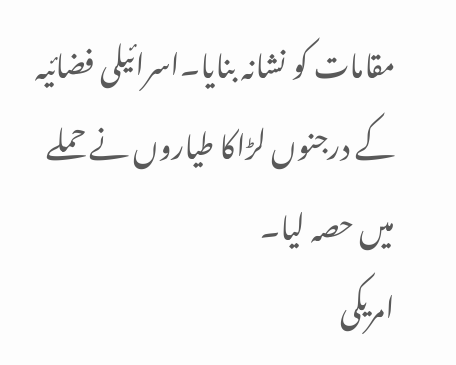مقامات کو نشانہ بنایا۔اسرائیلی فضائیہ کے درجنوں لڑاکا طیاروں نے حملے میں حصہ لیا۔
امریکی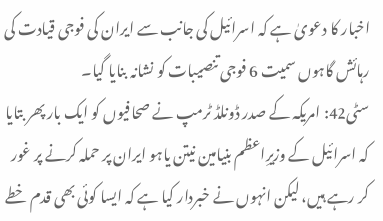اخبار کا دعویٰ ہے کہ اسرائیل کی جانب سے ایران کی فوجی قیادت کی رہائش گاہوں سمیت 6 فوجی تنصیبات کو نشانہ بنایا گیا۔
سٹی42: امریکہ کے صدر ڈونلڈ ٹرمپ نے صحافیوں کو ایک بار پھر بتایا کہ اسرائیل کے وزیرِاعظم بنیامین نیتن یاہو ایران پر حملہ کرنے پر غور کر رہے ہیں، لیکن انہوں نے خبردار کیا ہے کہ ایسا کوئی بھی قدم خطے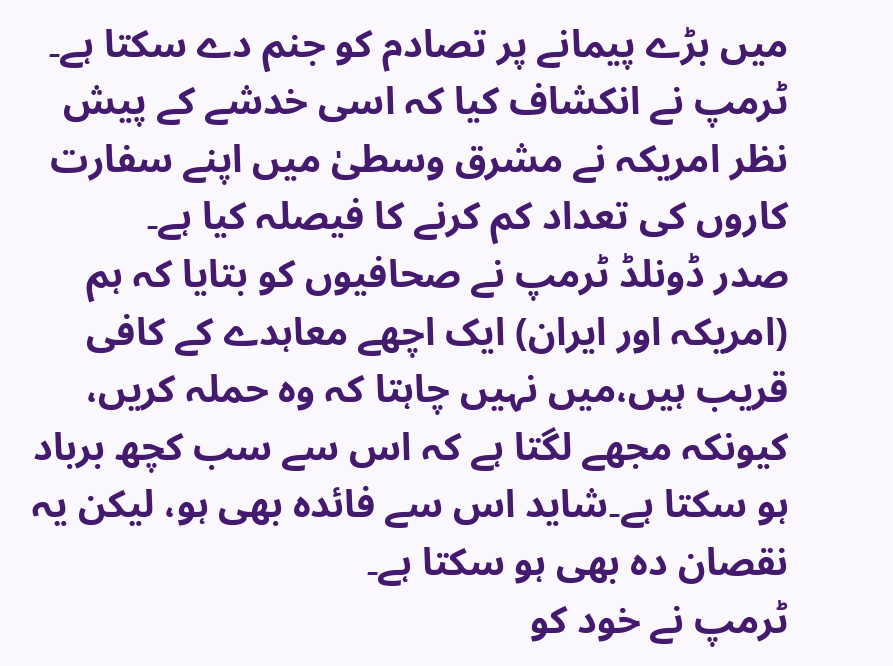میں بڑے پیمانے پر تصادم کو جنم دے سکتا ہے۔
ٹرمپ نے انکشاف کیا کہ اسی خدشے کے پیش نظر امریکہ نے مشرق وسطیٰ میں اپنے سفارت کاروں کی تعداد کم کرنے کا فیصلہ کیا ہے۔
صدر ڈونلڈ ٹرمپ نے صحافیوں کو بتایا کہ ہم (امریکہ اور ایران) ایک اچھے معاہدے کے کافی قریب ہیں،میں نہیں چاہتا کہ وہ حملہ کریں، کیونکہ مجھے لگتا ہے کہ اس سے سب کچھ برباد ہو سکتا ہے۔شاید اس سے فائدہ بھی ہو، لیکن یہ نقصان دہ بھی ہو سکتا ہے۔
ٹرمپ نے خود کو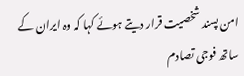امن پسند شخصیت قرار دیتے ہوئے کہا کہ وہ ایران کے ساتھ فوجی تصادم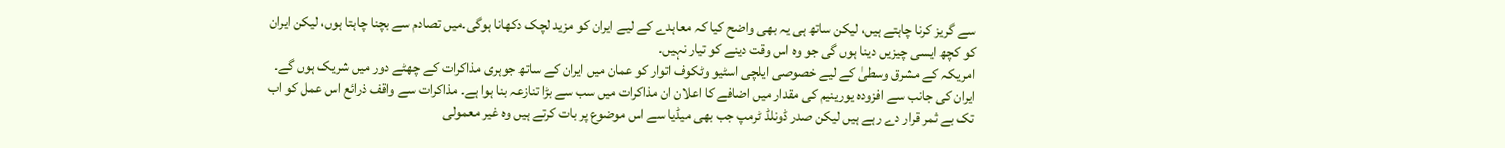سے گریز کرنا چاہتے ہیں، لیکن ساتھ ہی یہ بھی واضح کیا کہ معاہدے کے لیے ایران کو مزید لچک دکھانا ہوگی۔میں تصادم سے بچنا چاہتا ہوں، لیکن ایران کو کچھ ایسی چیزیں دینا ہوں گی جو وہ اس وقت دینے کو تیار نہیں۔
امریکہ کے مشرق وسطیٰ کے لیے خصوصی ایلچی اسٹیو وٹکوف اتوار کو عمان میں ایران کے ساتھ جوہری مذاکرات کے چھٹے دور میں شریک ہوں گے۔ ایران کی جانب سے افزودہ یورینیم کی مقدار میں اضافے کا اعلان ان مذاکرات میں سب سے بڑا تنازعہ بنا ہوا ہے۔ مذاکرات سے واقف ذرائع اس عمل کو اب تک بے ثمر قرار دے رہے ہیں لیکن صدر ڈونلڈ ٹرمپ جب بھی میڈیا سے اس موضوع پر بات کرتے ہیں وہ غیر معمولی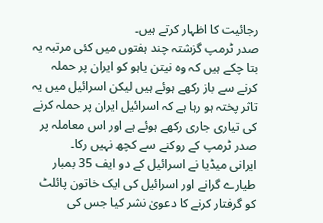رجائیت کا اظہار کرتے ہیں۔
صدر ٹرمپ گزشتہ چند ہفتوں میں کئی مرتبہ یہ بتا چکے ہیں کہ وہ نیتن یاہو کو ایران پر حملہ کرنے سے باز رکھے ہوئے ہیں لیکن اسرائیل میں یہ تاثر پختہ ہو رہا ہے کہ اسرائیل ایران پر حملہ کرنے کی تیاری جاری رکھے ہوئے ہے اور اس معاملہ پر صدر ٹرمپ کے روکنے سے کچھ نہیں رکا۔
ایرانی میڈیا نے اسرائیل کے دو ایف 35 بمبار طیارے گرانے اور اسرائیل کی ایک خاتون پائلٹ کو گرفتار کرنے کا دعویٰ نشر کیا جس کی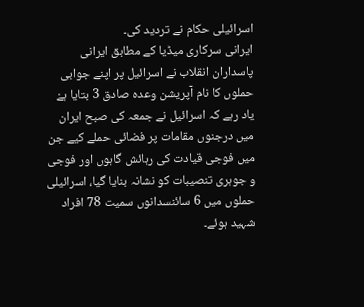اسرائیلی حکام نے تردید کی۔
ایرانی سرکاری میڈیا کے مطابق ایرانی پاسداران انقلاب نے اسرائیل پر اپنے جوابی حملوں کا نام آپریشن وعدہ صادق 3 بتایا ہےْ
یاد رہے کہ اسرائیل نے جمعہ کی صبح ایران میں درجنوں مقامات پر فضائی حملے کیے جن میں فوجی قیادت کی رہائش گاہوں اور فوجی و جوہری تنصیبات کو نشانہ بنایا گیا، اسرائیلی حملوں میں 6 سائنسدانوں سمیت 78 افراد شہید ہوئے۔